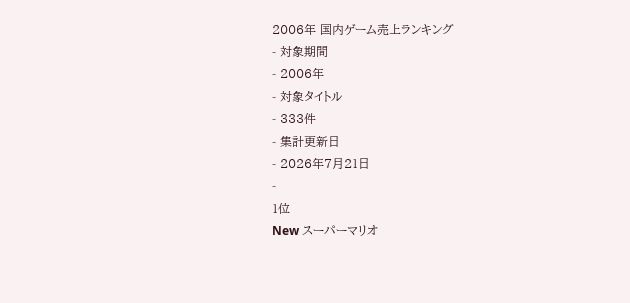2006年 国内ゲーム売上ランキング
- 対象期間
- 2006年
- 対象タイトル
- 333件
- 集計更新日
- 2026年7月21日
-
1位
New スーパーマリオ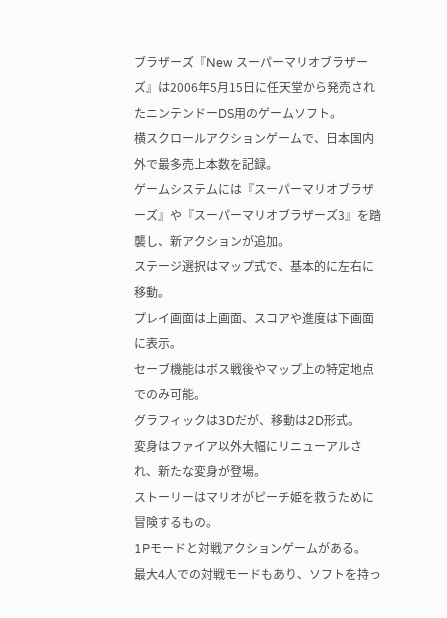ブラザーズ『New スーパーマリオブラザーズ』は2006年5月15日に任天堂から発売されたニンテンドーDS用のゲームソフト。
横スクロールアクションゲームで、日本国内外で最多売上本数を記録。
ゲームシステムには『スーパーマリオブラザーズ』や『スーパーマリオブラザーズ3』を踏襲し、新アクションが追加。
ステージ選択はマップ式で、基本的に左右に移動。
プレイ画面は上画面、スコアや進度は下画面に表示。
セーブ機能はボス戦後やマップ上の特定地点でのみ可能。
グラフィックは3Dだが、移動は2D形式。
変身はファイア以外大幅にリニューアルされ、新たな変身が登場。
ストーリーはマリオがピーチ姫を救うために冒険するもの。
1Pモードと対戦アクションゲームがある。
最大4人での対戦モードもあり、ソフトを持っ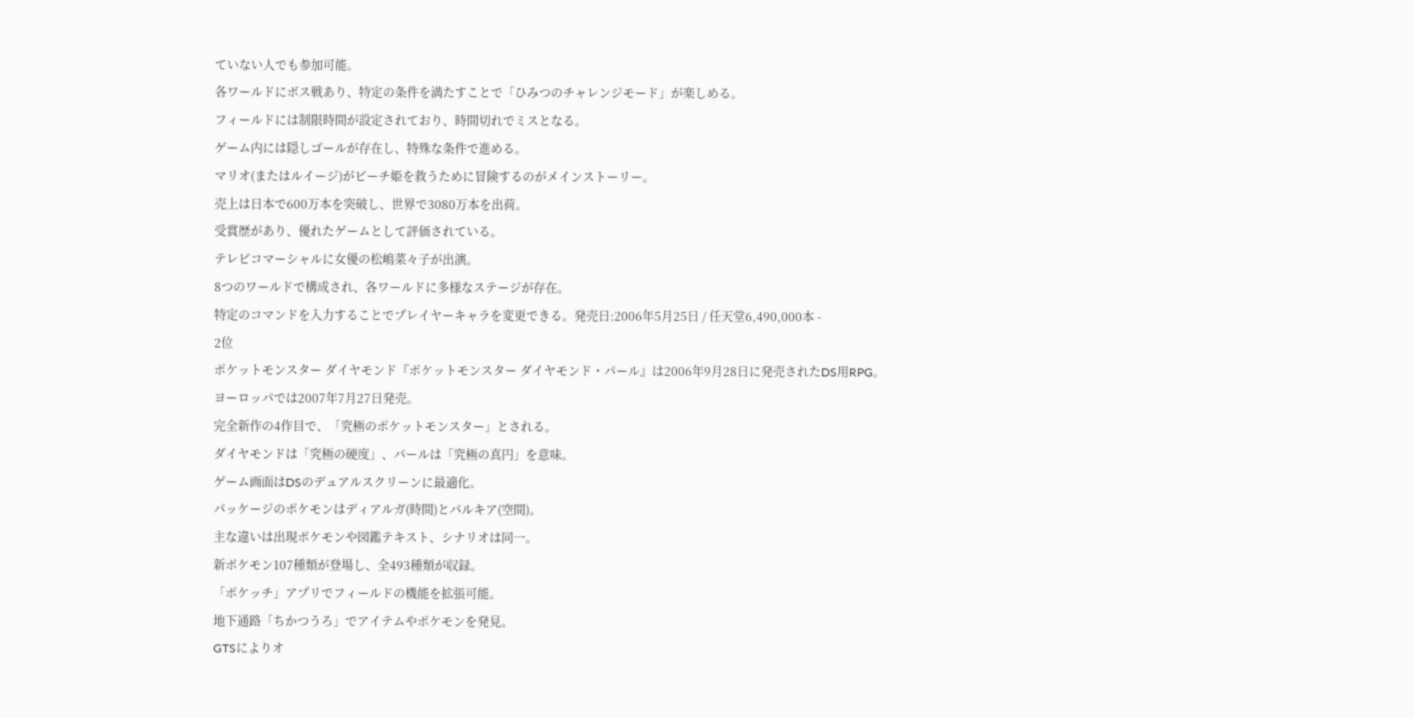ていない人でも参加可能。
各ワールドにボス戦あり、特定の条件を満たすことで「ひみつのチャレンジモード」が楽しめる。
フィールドには制限時間が設定されており、時間切れでミスとなる。
ゲーム内には隠しゴールが存在し、特殊な条件で進める。
マリオ(またはルイージ)がピーチ姫を救うために冒険するのがメインストーリー。
売上は日本で600万本を突破し、世界で3080万本を出荷。
受賞歴があり、優れたゲームとして評価されている。
テレビコマーシャルに女優の松嶋菜々子が出演。
8つのワールドで構成され、各ワールドに多様なステージが存在。
特定のコマンドを入力することでプレイヤーキャラを変更できる。発売日:2006年5月25日 / 任天堂6,490,000本 -
2位
ポケットモンスター ダイヤモンド『ポケットモンスター ダイヤモンド・パール』は2006年9月28日に発売されたDS用RPG。
ヨーロッパでは2007年7月27日発売。
完全新作の4作目で、「究極のポケットモンスター」とされる。
ダイヤモンドは「究極の硬度」、パールは「究極の真円」を意味。
ゲーム画面はDSのデュアルスクリーンに最適化。
パッケージのポケモンはディアルガ(時間)とパルキア(空間)。
主な違いは出現ポケモンや図鑑テキスト、シナリオは同一。
新ポケモン107種類が登場し、全493種類が収録。
「ポケッチ」アプリでフィールドの機能を拡張可能。
地下通路「ちかつうろ」でアイテムやポケモンを発見。
GTSによりオ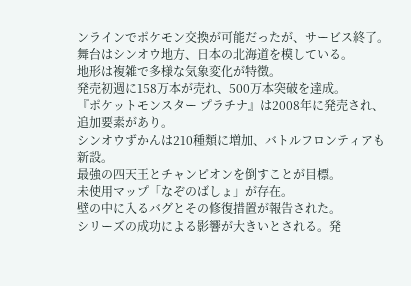ンラインでポケモン交換が可能だったが、サービス終了。
舞台はシンオウ地方、日本の北海道を模している。
地形は複雑で多様な気象変化が特徴。
発売初週に158万本が売れ、500万本突破を達成。
『ポケットモンスター プラチナ』は2008年に発売され、追加要素があり。
シンオウずかんは210種類に増加、バトルフロンティアも新設。
最強の四天王とチャンピオンを倒すことが目標。
未使用マップ「なぞのばしょ」が存在。
壁の中に入るバグとその修復措置が報告された。
シリーズの成功による影響が大きいとされる。発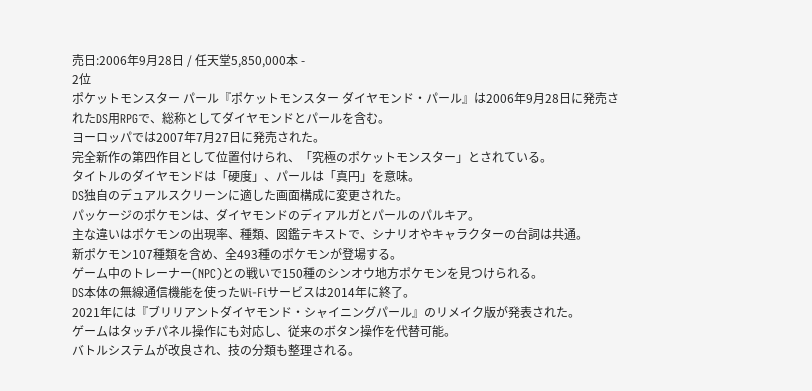売日:2006年9月28日 / 任天堂5,850,000本 -
2位
ポケットモンスター パール『ポケットモンスター ダイヤモンド・パール』は2006年9月28日に発売されたDS用RPGで、総称としてダイヤモンドとパールを含む。
ヨーロッパでは2007年7月27日に発売された。
完全新作の第四作目として位置付けられ、「究極のポケットモンスター」とされている。
タイトルのダイヤモンドは「硬度」、パールは「真円」を意味。
DS独自のデュアルスクリーンに適した画面構成に変更された。
パッケージのポケモンは、ダイヤモンドのディアルガとパールのパルキア。
主な違いはポケモンの出現率、種類、図鑑テキストで、シナリオやキャラクターの台詞は共通。
新ポケモン107種類を含め、全493種のポケモンが登場する。
ゲーム中のトレーナー(NPC)との戦いで150種のシンオウ地方ポケモンを見つけられる。
DS本体の無線通信機能を使ったWi-Fiサービスは2014年に終了。
2021年には『ブリリアントダイヤモンド・シャイニングパール』のリメイク版が発表された。
ゲームはタッチパネル操作にも対応し、従来のボタン操作を代替可能。
バトルシステムが改良され、技の分類も整理される。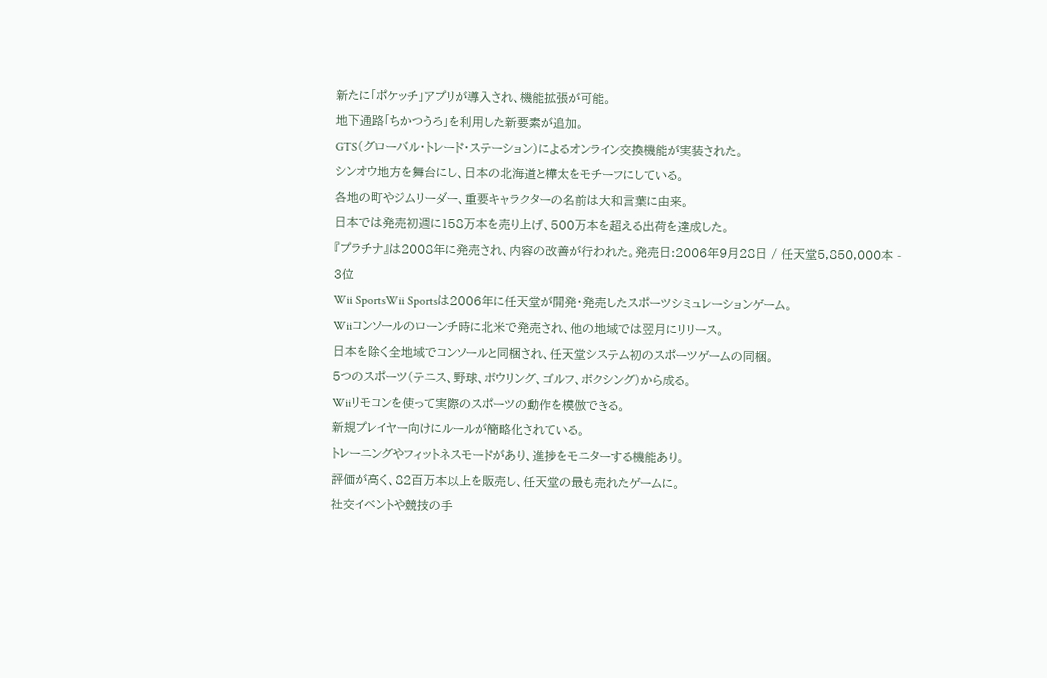新たに「ポケッチ」アプリが導入され、機能拡張が可能。
地下通路「ちかつうろ」を利用した新要素が追加。
GTS(グローバル・トレード・ステーション)によるオンライン交換機能が実装された。
シンオウ地方を舞台にし、日本の北海道と樺太をモチーフにしている。
各地の町やジムリーダー、重要キャラクターの名前は大和言葉に由来。
日本では発売初週に158万本を売り上げ、500万本を超える出荷を達成した。
『プラチナ』は2008年に発売され、内容の改善が行われた。発売日:2006年9月28日 / 任天堂5,850,000本 -
3位
Wii SportsWii Sportsは2006年に任天堂が開発・発売したスポーツシミュレーションゲーム。
Wiiコンソールのローンチ時に北米で発売され、他の地域では翌月にリリース。
日本を除く全地域でコンソールと同梱され、任天堂システム初のスポーツゲームの同梱。
5つのスポーツ(テニス、野球、ボウリング、ゴルフ、ボクシング)から成る。
Wiiリモコンを使って実際のスポーツの動作を模倣できる。
新規プレイヤー向けにルールが簡略化されている。
トレーニングやフィットネスモードがあり、進捗をモニターする機能あり。
評価が高く、82百万本以上を販売し、任天堂の最も売れたゲームに。
社交イベントや競技の手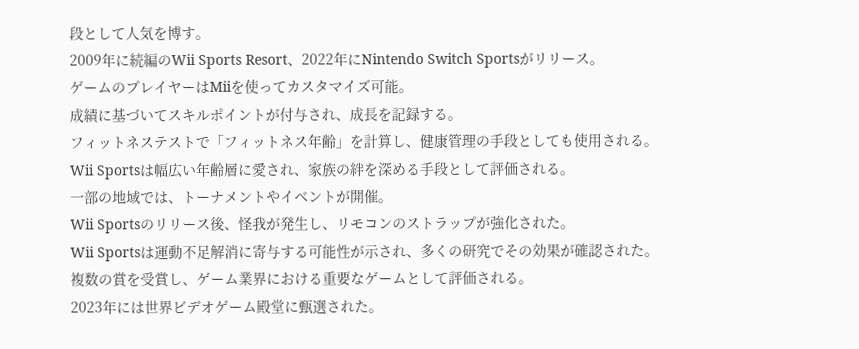段として人気を博す。
2009年に続編のWii Sports Resort、2022年にNintendo Switch Sportsがリリース。
ゲームのプレイヤーはMiiを使ってカスタマイズ可能。
成績に基づいてスキルポイントが付与され、成長を記録する。
フィットネステストで「フィットネス年齢」を計算し、健康管理の手段としても使用される。
Wii Sportsは幅広い年齢層に愛され、家族の絆を深める手段として評価される。
一部の地域では、トーナメントやイベントが開催。
Wii Sportsのリリース後、怪我が発生し、リモコンのストラップが強化された。
Wii Sportsは運動不足解消に寄与する可能性が示され、多くの研究でその効果が確認された。
複数の賞を受賞し、ゲーム業界における重要なゲームとして評価される。
2023年には世界ビデオゲーム殿堂に甄選された。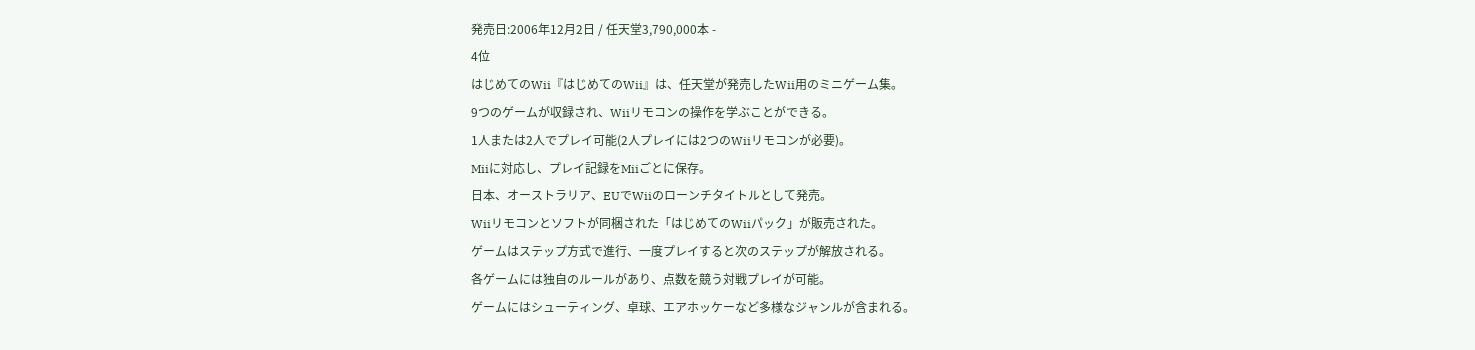発売日:2006年12月2日 / 任天堂3,790,000本 -
4位
はじめてのWii『はじめてのWii』は、任天堂が発売したWii用のミニゲーム集。
9つのゲームが収録され、Wiiリモコンの操作を学ぶことができる。
1人または2人でプレイ可能(2人プレイには2つのWiiリモコンが必要)。
Miiに対応し、プレイ記録をMiiごとに保存。
日本、オーストラリア、EUでWiiのローンチタイトルとして発売。
Wiiリモコンとソフトが同梱された「はじめてのWiiパック」が販売された。
ゲームはステップ方式で進行、一度プレイすると次のステップが解放される。
各ゲームには独自のルールがあり、点数を競う対戦プレイが可能。
ゲームにはシューティング、卓球、エアホッケーなど多様なジャンルが含まれる。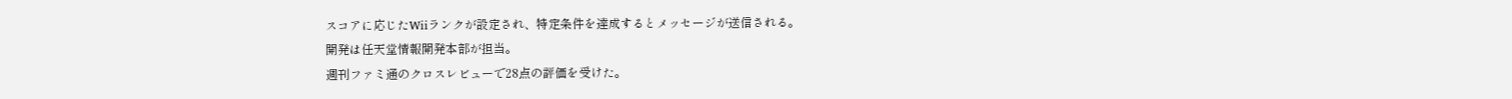スコアに応じたWiiランクが設定され、特定条件を達成するとメッセージが送信される。
開発は任天堂情報開発本部が担当。
週刊ファミ通のクロスレビューで28点の評価を受けた。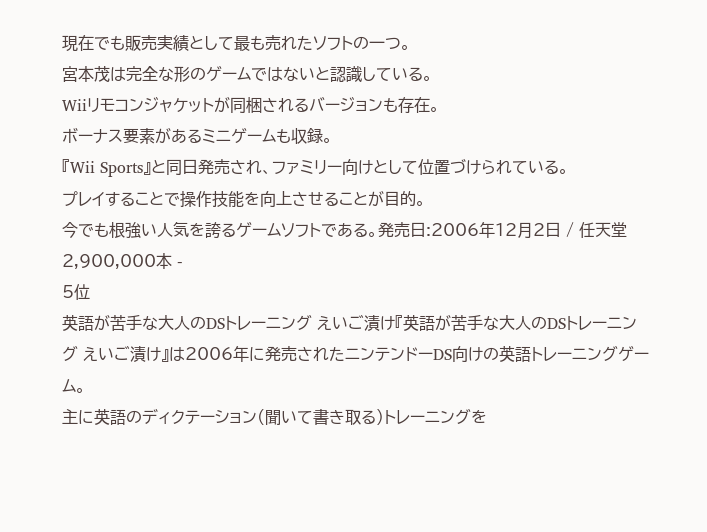現在でも販売実績として最も売れたソフトの一つ。
宮本茂は完全な形のゲームではないと認識している。
Wiiリモコンジャケットが同梱されるバージョンも存在。
ボーナス要素があるミニゲームも収録。
『Wii Sports』と同日発売され、ファミリー向けとして位置づけられている。
プレイすることで操作技能を向上させることが目的。
今でも根強い人気を誇るゲームソフトである。発売日:2006年12月2日 / 任天堂2,900,000本 -
5位
英語が苦手な大人のDSトレーニング えいご漬け『英語が苦手な大人のDSトレーニング えいご漬け』は2006年に発売されたニンテンドーDS向けの英語トレーニングゲーム。
主に英語のディクテーション(聞いて書き取る)トレーニングを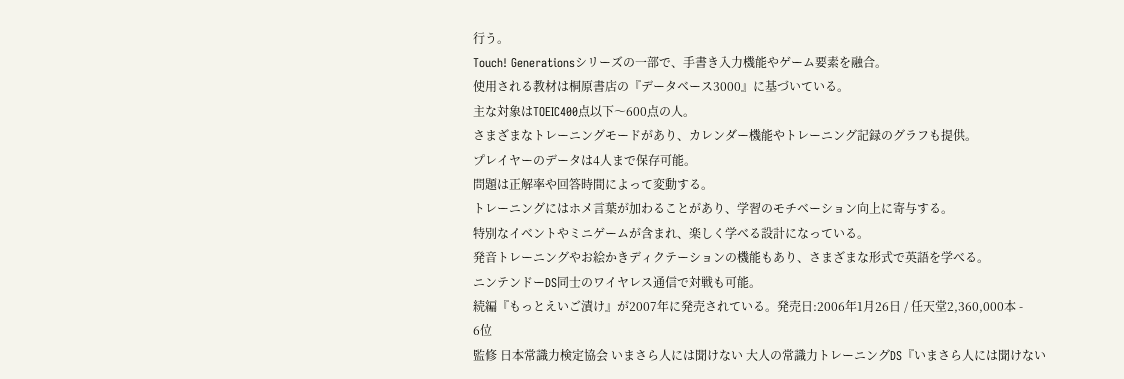行う。
Touch! Generationsシリーズの一部で、手書き入力機能やゲーム要素を融合。
使用される教材は桐原書店の『データベース3000』に基づいている。
主な対象はTOEIC400点以下〜600点の人。
さまざまなトレーニングモードがあり、カレンダー機能やトレーニング記録のグラフも提供。
プレイヤーのデータは4人まで保存可能。
問題は正解率や回答時間によって変動する。
トレーニングにはホメ言葉が加わることがあり、学習のモチベーション向上に寄与する。
特別なイベントやミニゲームが含まれ、楽しく学べる設計になっている。
発音トレーニングやお絵かきディクテーションの機能もあり、さまざまな形式で英語を学べる。
ニンテンドーDS同士のワイヤレス通信で対戦も可能。
続編『もっとえいご漬け』が2007年に発売されている。発売日:2006年1月26日 / 任天堂2,360,000本 -
6位
監修 日本常識力検定協会 いまさら人には聞けない 大人の常識力トレーニングDS『いまさら人には聞けない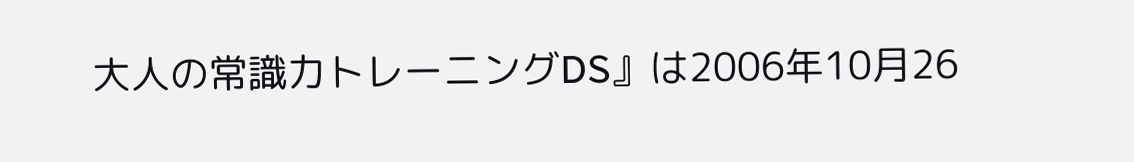大人の常識力トレーニングDS』は2006年10月26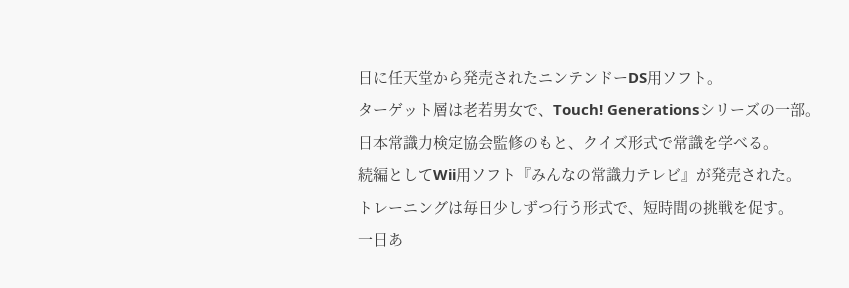日に任天堂から発売されたニンテンドーDS用ソフト。
ターゲット層は老若男女で、Touch! Generationsシリーズの一部。
日本常識力検定協会監修のもと、クイズ形式で常識を学べる。
続編としてWii用ソフト『みんなの常識力テレビ』が発売された。
トレーニングは毎日少しずつ行う形式で、短時間の挑戦を促す。
一日あ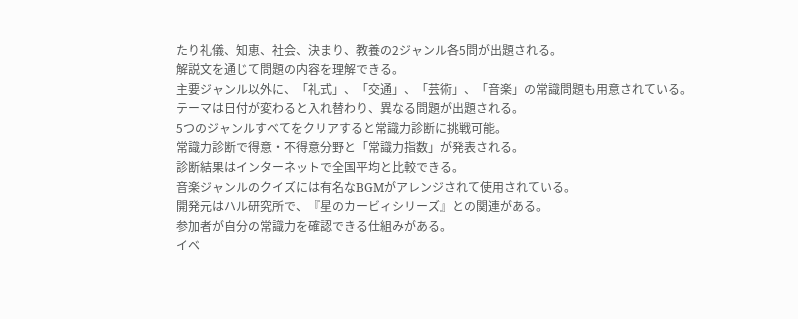たり礼儀、知恵、社会、決まり、教養の2ジャンル各5問が出題される。
解説文を通じて問題の内容を理解できる。
主要ジャンル以外に、「礼式」、「交通」、「芸術」、「音楽」の常識問題も用意されている。
テーマは日付が変わると入れ替わり、異なる問題が出題される。
5つのジャンルすべてをクリアすると常識力診断に挑戦可能。
常識力診断で得意・不得意分野と「常識力指数」が発表される。
診断結果はインターネットで全国平均と比較できる。
音楽ジャンルのクイズには有名なBGMがアレンジされて使用されている。
開発元はハル研究所で、『星のカービィシリーズ』との関連がある。
参加者が自分の常識力を確認できる仕組みがある。
イベ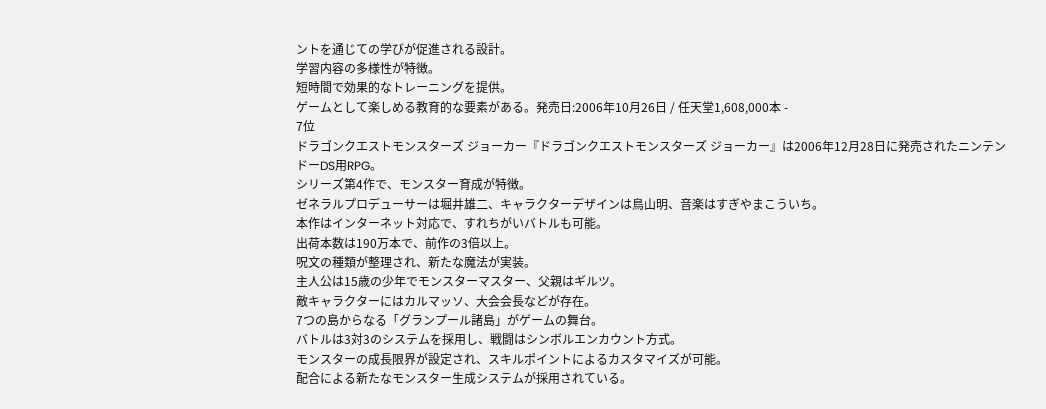ントを通じての学びが促進される設計。
学習内容の多様性が特徴。
短時間で効果的なトレーニングを提供。
ゲームとして楽しめる教育的な要素がある。発売日:2006年10月26日 / 任天堂1,608,000本 -
7位
ドラゴンクエストモンスターズ ジョーカー『ドラゴンクエストモンスターズ ジョーカー』は2006年12月28日に発売されたニンテンドーDS用RPG。
シリーズ第4作で、モンスター育成が特徴。
ゼネラルプロデューサーは堀井雄二、キャラクターデザインは鳥山明、音楽はすぎやまこういち。
本作はインターネット対応で、すれちがいバトルも可能。
出荷本数は190万本で、前作の3倍以上。
呪文の種類が整理され、新たな魔法が実装。
主人公は15歳の少年でモンスターマスター、父親はギルツ。
敵キャラクターにはカルマッソ、大会会長などが存在。
7つの島からなる「グランプール諸島」がゲームの舞台。
バトルは3対3のシステムを採用し、戦闘はシンボルエンカウント方式。
モンスターの成長限界が設定され、スキルポイントによるカスタマイズが可能。
配合による新たなモンスター生成システムが採用されている。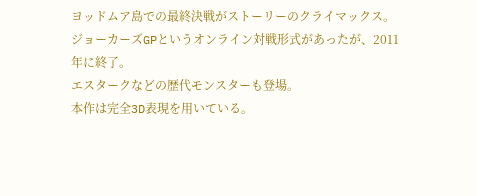ヨッドムア島での最終決戦がストーリーのクライマックス。
ジョーカーズGPというオンライン対戦形式があったが、2011年に終了。
エスタークなどの歴代モンスターも登場。
本作は完全3D表現を用いている。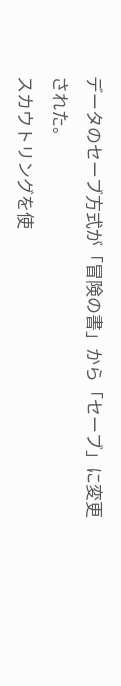データのセーブ方式が「冒険の書」から「セーブ」に変更された。
スカウトリングを使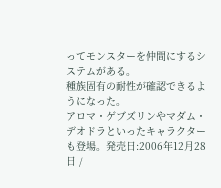ってモンスターを仲間にするシステムがある。
種族固有の耐性が確認できるようになった。
アロマ・ゲブズリンやマダム・デオドラといったキャラクターも登場。発売日:2006年12月28日 /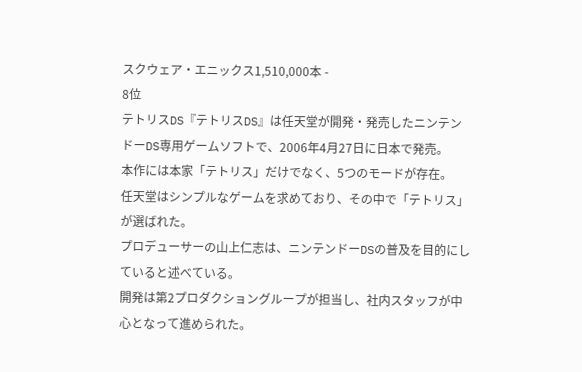スクウェア・エニックス1,510,000本 -
8位
テトリスDS『テトリスDS』は任天堂が開発・発売したニンテンドーDS専用ゲームソフトで、2006年4月27日に日本で発売。
本作には本家「テトリス」だけでなく、5つのモードが存在。
任天堂はシンプルなゲームを求めており、その中で「テトリス」が選ばれた。
プロデューサーの山上仁志は、ニンテンドーDSの普及を目的にしていると述べている。
開発は第2プロダクショングループが担当し、社内スタッフが中心となって進められた。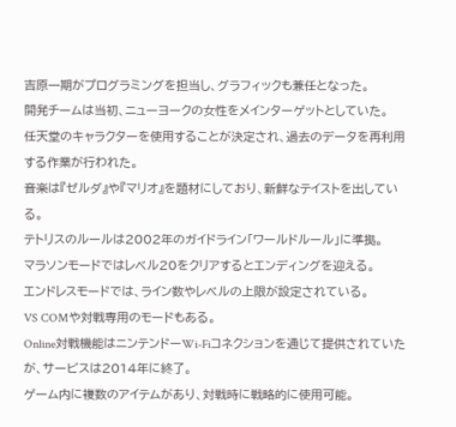吉原一期がプログラミングを担当し、グラフィックも兼任となった。
開発チームは当初、ニューヨークの女性をメインターゲットとしていた。
任天堂のキャラクターを使用することが決定され、過去のデータを再利用する作業が行われた。
音楽は『ゼルダ』や『マリオ』を題材にしており、新鮮なテイストを出している。
テトリスのルールは2002年のガイドライン「ワールドルール」に準拠。
マラソンモードではレベル20をクリアするとエンディングを迎える。
エンドレスモードでは、ライン数やレベルの上限が設定されている。
VS COMや対戦専用のモードもある。
Online対戦機能はニンテンドーWi-Fiコネクションを通じて提供されていたが、サービスは2014年に終了。
ゲーム内に複数のアイテムがあり、対戦時に戦略的に使用可能。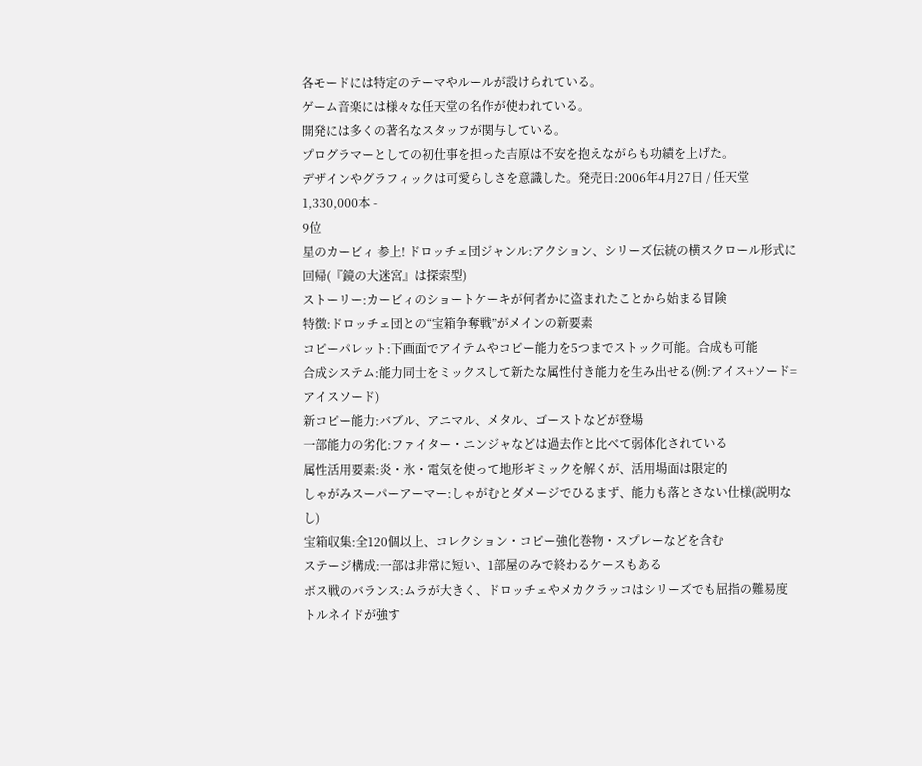各モードには特定のテーマやルールが設けられている。
ゲーム音楽には様々な任天堂の名作が使われている。
開発には多くの著名なスタッフが関与している。
プログラマーとしての初仕事を担った吉原は不安を抱えながらも功績を上げた。
デザインやグラフィックは可愛らしさを意識した。発売日:2006年4月27日 / 任天堂1,330,000本 -
9位
星のカービィ 参上! ドロッチェ団ジャンル:アクション、シリーズ伝統の横スクロール形式に回帰(『鏡の大迷宮』は探索型)
ストーリー:カービィのショートケーキが何者かに盗まれたことから始まる冒険
特徴:ドロッチェ団との“宝箱争奪戦”がメインの新要素
コピーパレット:下画面でアイテムやコピー能力を5つまでストック可能。合成も可能
合成システム:能力同士をミックスして新たな属性付き能力を生み出せる(例:アイス+ソード=アイスソード)
新コピー能力:バブル、アニマル、メタル、ゴーストなどが登場
一部能力の劣化:ファイター・ニンジャなどは過去作と比べて弱体化されている
属性活用要素:炎・氷・電気を使って地形ギミックを解くが、活用場面は限定的
しゃがみスーパーアーマー:しゃがむとダメージでひるまず、能力も落とさない仕様(説明なし)
宝箱収集:全120個以上、コレクション・コピー強化巻物・スプレーなどを含む
ステージ構成:一部は非常に短い、1部屋のみで終わるケースもある
ボス戦のバランス:ムラが大きく、ドロッチェやメカクラッコはシリーズでも屈指の難易度
トルネイドが強す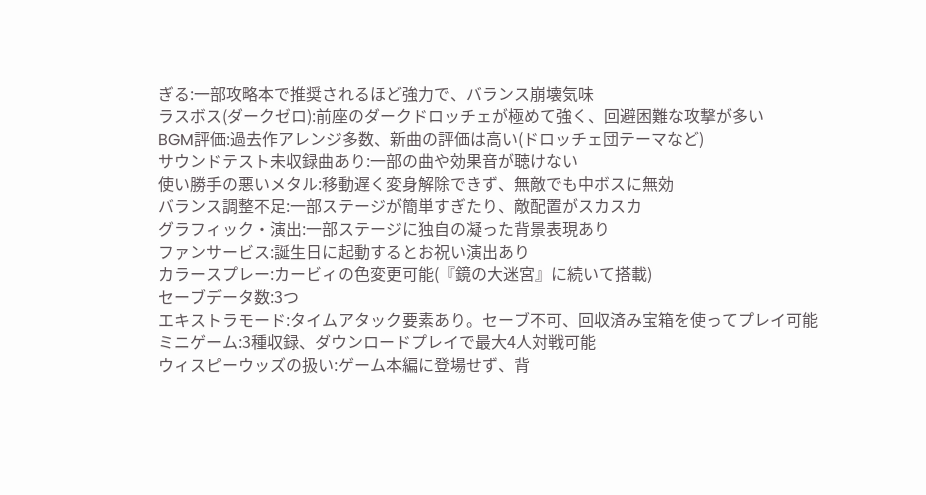ぎる:一部攻略本で推奨されるほど強力で、バランス崩壊気味
ラスボス(ダークゼロ):前座のダークドロッチェが極めて強く、回避困難な攻撃が多い
BGM評価:過去作アレンジ多数、新曲の評価は高い(ドロッチェ団テーマなど)
サウンドテスト未収録曲あり:一部の曲や効果音が聴けない
使い勝手の悪いメタル:移動遅く変身解除できず、無敵でも中ボスに無効
バランス調整不足:一部ステージが簡単すぎたり、敵配置がスカスカ
グラフィック・演出:一部ステージに独自の凝った背景表現あり
ファンサービス:誕生日に起動するとお祝い演出あり
カラースプレー:カービィの色変更可能(『鏡の大迷宮』に続いて搭載)
セーブデータ数:3つ
エキストラモード:タイムアタック要素あり。セーブ不可、回収済み宝箱を使ってプレイ可能
ミニゲーム:3種収録、ダウンロードプレイで最大4人対戦可能
ウィスピーウッズの扱い:ゲーム本編に登場せず、背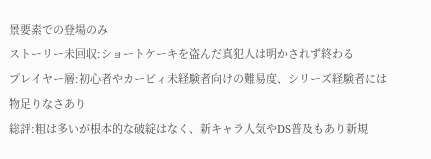景要素での登場のみ
ストーリー未回収:ショートケーキを盗んだ真犯人は明かされず終わる
プレイヤー層:初心者やカービィ未経験者向けの難易度、シリーズ経験者には物足りなさあり
総評:粗は多いが根本的な破綻はなく、新キャラ人気やDS普及もあり新規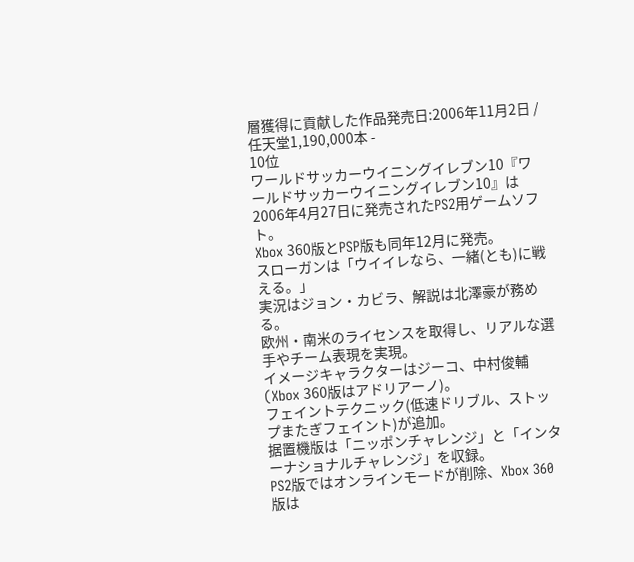層獲得に貢献した作品発売日:2006年11月2日 / 任天堂1,190,000本 -
10位
ワールドサッカーウイニングイレブン10『ワールドサッカーウイニングイレブン10』は2006年4月27日に発売されたPS2用ゲームソフト。
Xbox 360版とPSP版も同年12月に発売。
スローガンは「ウイイレなら、一緒(とも)に戦える。」
実況はジョン・カビラ、解説は北澤豪が務める。
欧州・南米のライセンスを取得し、リアルな選手やチーム表現を実現。
イメージキャラクターはジーコ、中村俊輔(Xbox 360版はアドリアーノ)。
フェイントテクニック(低速ドリブル、ストップまたぎフェイント)が追加。
据置機版は「ニッポンチャレンジ」と「インターナショナルチャレンジ」を収録。
PS2版ではオンラインモードが削除、Xbox 360版は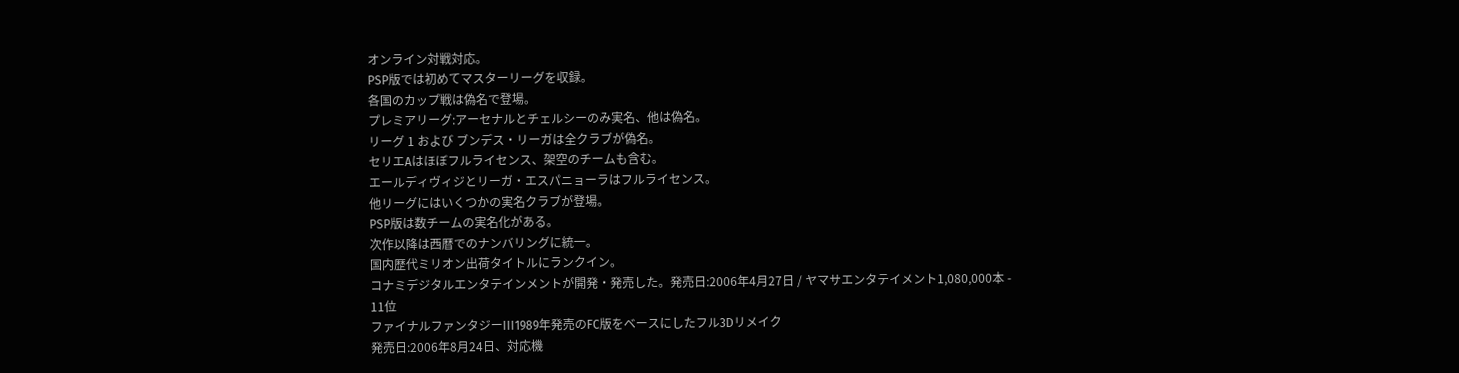オンライン対戦対応。
PSP版では初めてマスターリーグを収録。
各国のカップ戦は偽名で登場。
プレミアリーグ:アーセナルとチェルシーのみ実名、他は偽名。
リーグ 1 および ブンデス・リーガは全クラブが偽名。
セリエAはほぼフルライセンス、架空のチームも含む。
エールディヴィジとリーガ・エスパニョーラはフルライセンス。
他リーグにはいくつかの実名クラブが登場。
PSP版は数チームの実名化がある。
次作以降は西暦でのナンバリングに統一。
国内歴代ミリオン出荷タイトルにランクイン。
コナミデジタルエンタテインメントが開発・発売した。発売日:2006年4月27日 / ヤマサエンタテイメント1,080,000本 -
11位
ファイナルファンタジーIII1989年発売のFC版をベースにしたフル3Dリメイク
発売日:2006年8月24日、対応機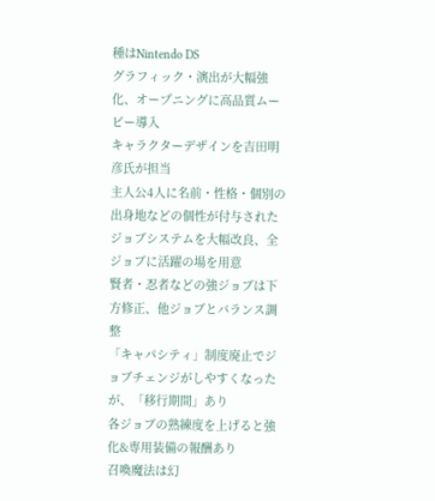種はNintendo DS
グラフィック・演出が大幅強化、オープニングに高品質ムービー導入
キャラクターデザインを吉田明彦氏が担当
主人公4人に名前・性格・個別の出身地などの個性が付与された
ジョブシステムを大幅改良、全ジョブに活躍の場を用意
賢者・忍者などの強ジョブは下方修正、他ジョブとバランス調整
「キャパシティ」制度廃止でジョブチェンジがしやすくなったが、「移行期間」あり
各ジョブの熟練度を上げると強化&専用装備の報酬あり
召喚魔法は幻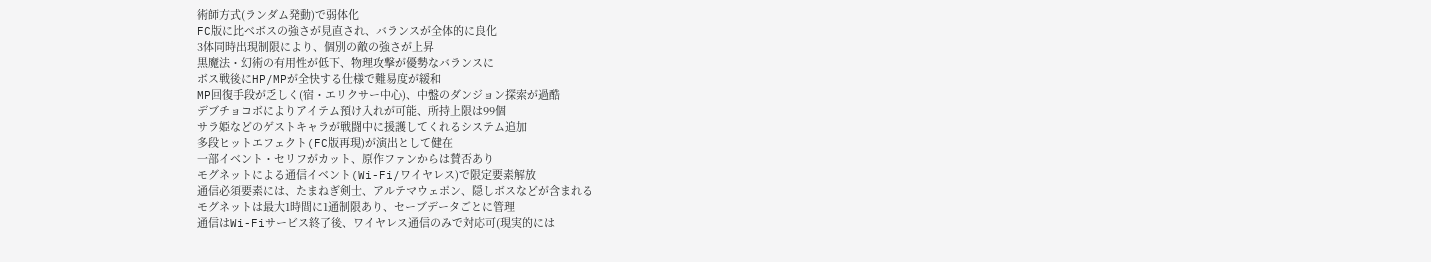術師方式(ランダム発動)で弱体化
FC版に比べボスの強さが見直され、バランスが全体的に良化
3体同時出現制限により、個別の敵の強さが上昇
黒魔法・幻術の有用性が低下、物理攻撃が優勢なバランスに
ボス戦後にHP/MPが全快する仕様で難易度が緩和
MP回復手段が乏しく(宿・エリクサー中心)、中盤のダンジョン探索が過酷
デブチョコボによりアイテム預け入れが可能、所持上限は99個
サラ姫などのゲストキャラが戦闘中に援護してくれるシステム追加
多段ヒットエフェクト(FC版再現)が演出として健在
一部イベント・セリフがカット、原作ファンからは賛否あり
モグネットによる通信イベント(Wi-Fi/ワイヤレス)で限定要素解放
通信必須要素には、たまねぎ剣士、アルテマウェポン、隠しボスなどが含まれる
モグネットは最大1時間に1通制限あり、セーブデータごとに管理
通信はWi-Fiサービス終了後、ワイヤレス通信のみで対応可(現実的には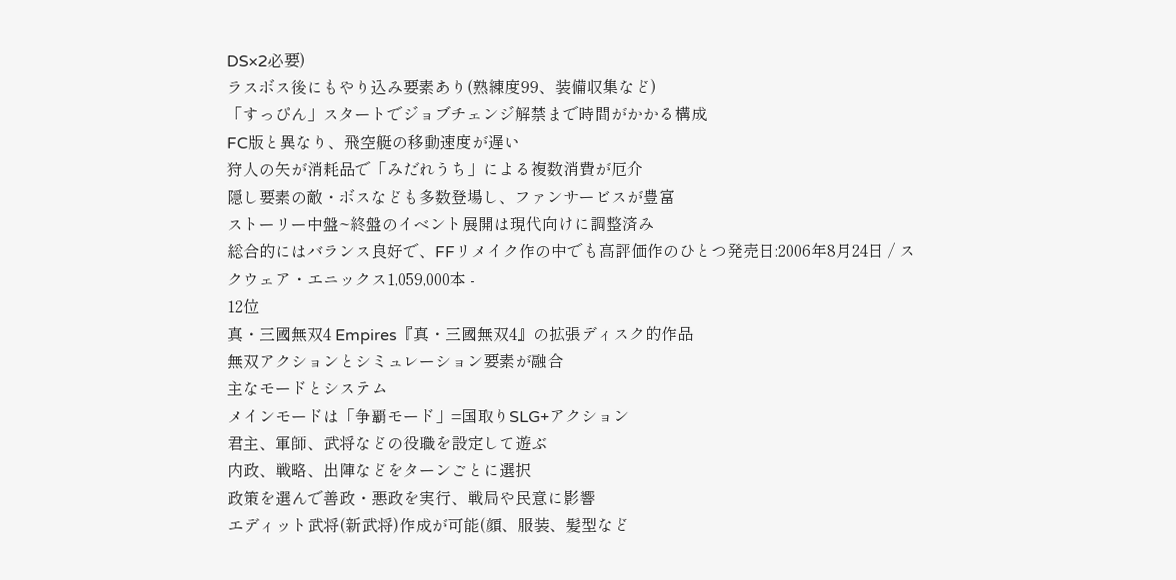DS×2必要)
ラスボス後にもやり込み要素あり(熟練度99、装備収集など)
「すっぴん」スタートでジョブチェンジ解禁まで時間がかかる構成
FC版と異なり、飛空艇の移動速度が遅い
狩人の矢が消耗品で「みだれうち」による複数消費が厄介
隠し要素の敵・ボスなども多数登場し、ファンサービスが豊富
ストーリー中盤~終盤のイベント展開は現代向けに調整済み
総合的にはバランス良好で、FFリメイク作の中でも高評価作のひとつ発売日:2006年8月24日 / スクウェア・エニックス1,059,000本 -
12位
真・三國無双4 Empires『真・三國無双4』の拡張ディスク的作品
無双アクションとシミュレーション要素が融合
主なモードとシステム
メインモードは「争覇モード」=国取りSLG+アクション
君主、軍師、武将などの役職を設定して遊ぶ
内政、戦略、出陣などをターンごとに選択
政策を選んで善政・悪政を実行、戦局や民意に影響
エディット武将(新武将)作成が可能(顔、服装、髪型など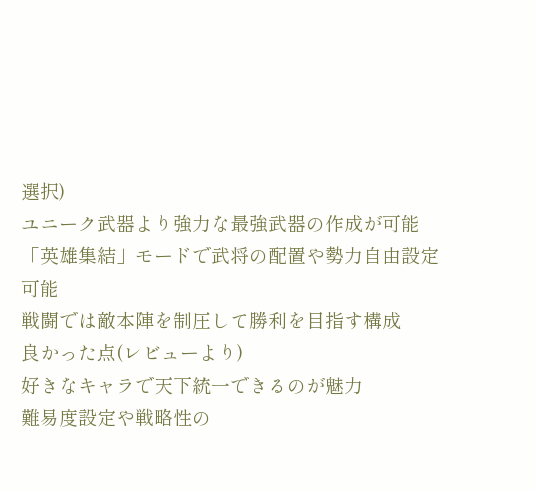選択)
ユニーク武器より強力な最強武器の作成が可能
「英雄集結」モードで武将の配置や勢力自由設定可能
戦闘では敵本陣を制圧して勝利を目指す構成
良かった点(レビューより)
好きなキャラで天下統一できるのが魅力
難易度設定や戦略性の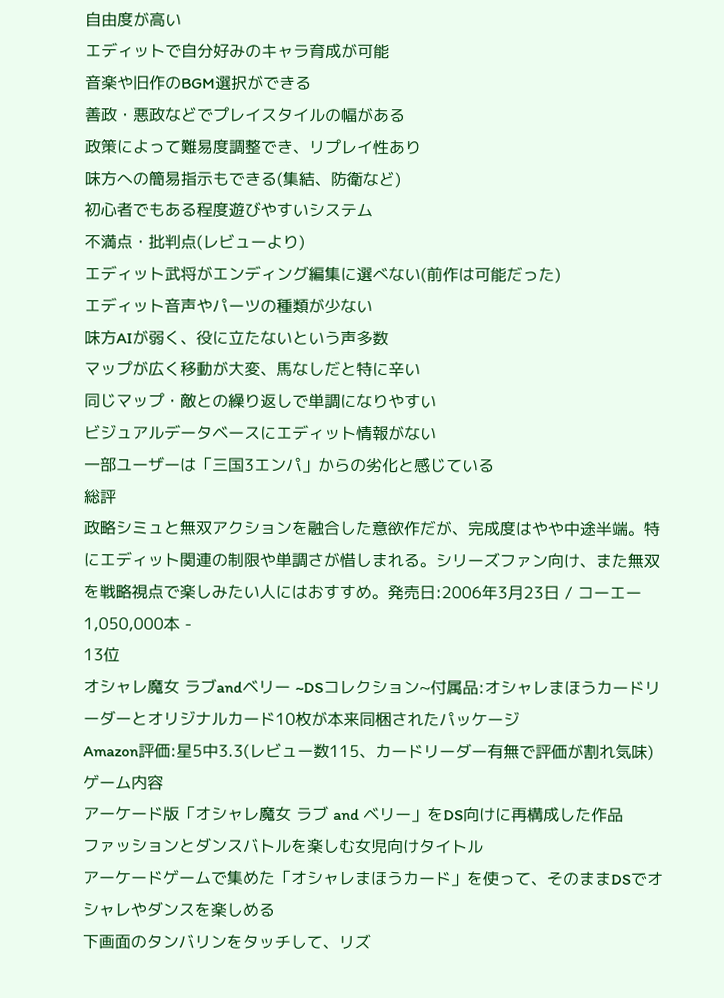自由度が高い
エディットで自分好みのキャラ育成が可能
音楽や旧作のBGM選択ができる
善政・悪政などでプレイスタイルの幅がある
政策によって難易度調整でき、リプレイ性あり
味方への簡易指示もできる(集結、防衛など)
初心者でもある程度遊びやすいシステム
不満点・批判点(レビューより)
エディット武将がエンディング編集に選べない(前作は可能だった)
エディット音声やパーツの種類が少ない
味方AIが弱く、役に立たないという声多数
マップが広く移動が大変、馬なしだと特に辛い
同じマップ・敵との繰り返しで単調になりやすい
ビジュアルデータベースにエディット情報がない
一部ユーザーは「三国3エンパ」からの劣化と感じている
総評
政略シミュと無双アクションを融合した意欲作だが、完成度はやや中途半端。特にエディット関連の制限や単調さが惜しまれる。シリーズファン向け、また無双を戦略視点で楽しみたい人にはおすすめ。発売日:2006年3月23日 / コーエー1,050,000本 -
13位
オシャレ魔女 ラブandベリー ~DSコレクション~付属品:オシャレまほうカードリーダーとオリジナルカード10枚が本来同梱されたパッケージ
Amazon評価:星5中3.3(レビュー数115、カードリーダー有無で評価が割れ気味)
ゲーム内容
アーケード版「オシャレ魔女 ラブ and ベリー」をDS向けに再構成した作品
ファッションとダンスバトルを楽しむ女児向けタイトル
アーケードゲームで集めた「オシャレまほうカード」を使って、そのままDSでオシャレやダンスを楽しめる
下画面のタンバリンをタッチして、リズ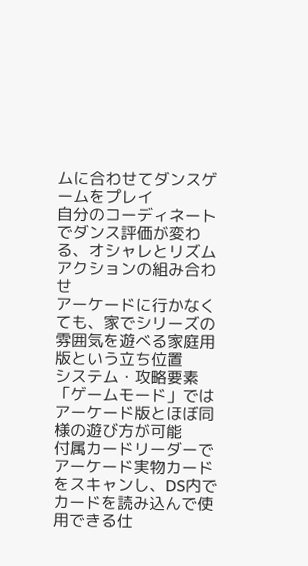ムに合わせてダンスゲームをプレイ
自分のコーディネートでダンス評価が変わる、オシャレとリズムアクションの組み合わせ
アーケードに行かなくても、家でシリーズの雰囲気を遊べる家庭用版という立ち位置
システム・攻略要素
「ゲームモード」ではアーケード版とほぼ同様の遊び方が可能
付属カードリーダーでアーケード実物カードをスキャンし、DS内でカードを読み込んで使用できる仕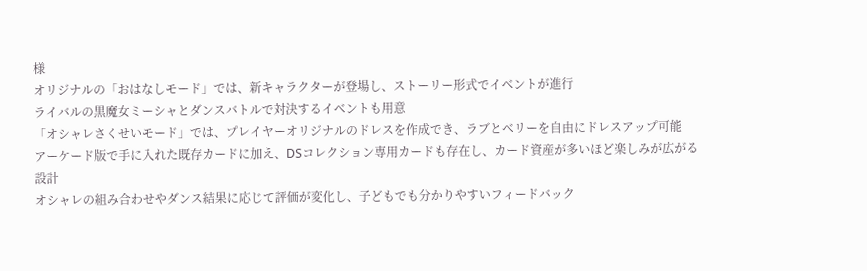様
オリジナルの「おはなしモード」では、新キャラクターが登場し、ストーリー形式でイベントが進行
ライバルの黒魔女ミーシャとダンスバトルで対決するイベントも用意
「オシャレさくせいモード」では、プレイヤーオリジナルのドレスを作成でき、ラブとベリーを自由にドレスアップ可能
アーケード版で手に入れた既存カードに加え、DSコレクション専用カードも存在し、カード資産が多いほど楽しみが広がる設計
オシャレの組み合わせやダンス結果に応じて評価が変化し、子どもでも分かりやすいフィードバック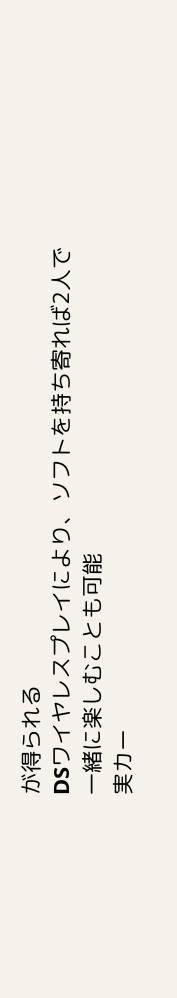が得られる
DSワイヤレスプレイにより、ソフトを持ち寄れば2人で一緒に楽しむことも可能
実カー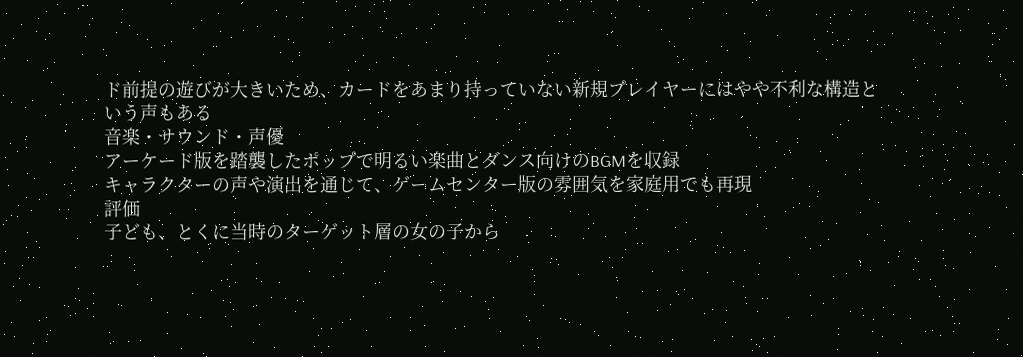ド前提の遊びが大きいため、カードをあまり持っていない新規プレイヤーにはやや不利な構造という声もある
音楽・サウンド・声優
アーケード版を踏襲したポップで明るい楽曲とダンス向けのBGMを収録
キャラクターの声や演出を通じて、ゲームセンター版の雰囲気を家庭用でも再現
評価
子ども、とくに当時のターゲット層の女の子から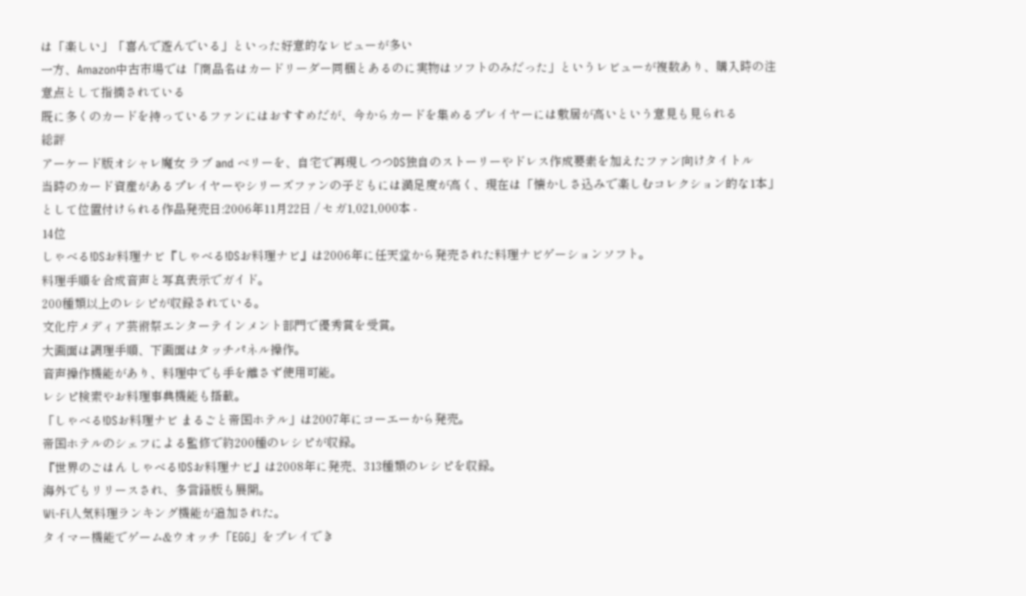は「楽しい」「喜んで遊んでいる」といった好意的なレビューが多い
一方、Amazon中古市場では「商品名はカードリーダー同梱とあるのに実物はソフトのみだった」というレビューが複数あり、購入時の注意点として指摘されている
既に多くのカードを持っているファンにはおすすめだが、今からカードを集めるプレイヤーには敷居が高いという意見も見られる
総評
アーケード版オシャレ魔女 ラブ and ベリーを、自宅で再現しつつDS独自のストーリーやドレス作成要素を加えたファン向けタイトル
当時のカード資産があるプレイヤーやシリーズファンの子どもには満足度が高く、現在は「懐かしさ込みで楽しむコレクション的な1本」として位置付けられる作品発売日:2006年11月22日 / セガ1,021,000本 -
14位
しゃべる!DSお料理ナビ『しゃべる!DSお料理ナビ』は2006年に任天堂から発売された料理ナビゲーションソフト。
料理手順を合成音声と写真表示でガイド。
200種類以上のレシピが収録されている。
文化庁メディア芸術祭エンターテインメント部門で優秀賞を受賞。
大画面は調理手順、下画面はタッチパネル操作。
音声操作機能があり、料理中でも手を離さず使用可能。
レシピ検索やお料理事典機能も搭載。
「しゃべる!DSお料理ナビ まるごと帝国ホテル」は2007年にコーエーから発売。
帝国ホテルのシェフによる監修で約200種のレシピが収録。
『世界のごはん しゃべる!DSお料理ナビ』は2008年に発売、313種類のレシピを収録。
海外でもリリースされ、多言語版も展開。
Wi-Fi人気料理ランキング機能が追加された。
タイマー機能でゲーム&ウオッチ「EGG」をプレイでき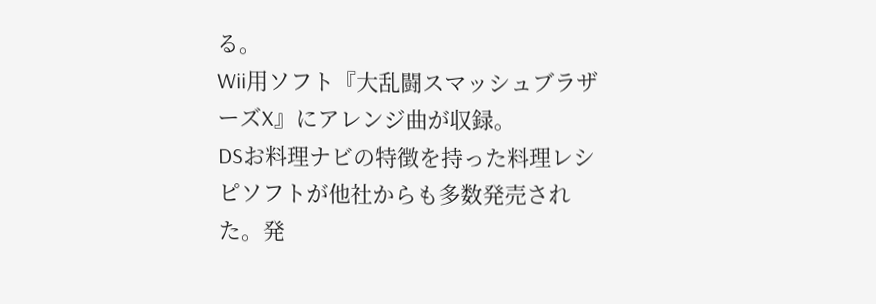る。
Wii用ソフト『大乱闘スマッシュブラザーズX』にアレンジ曲が収録。
DSお料理ナビの特徴を持った料理レシピソフトが他社からも多数発売された。発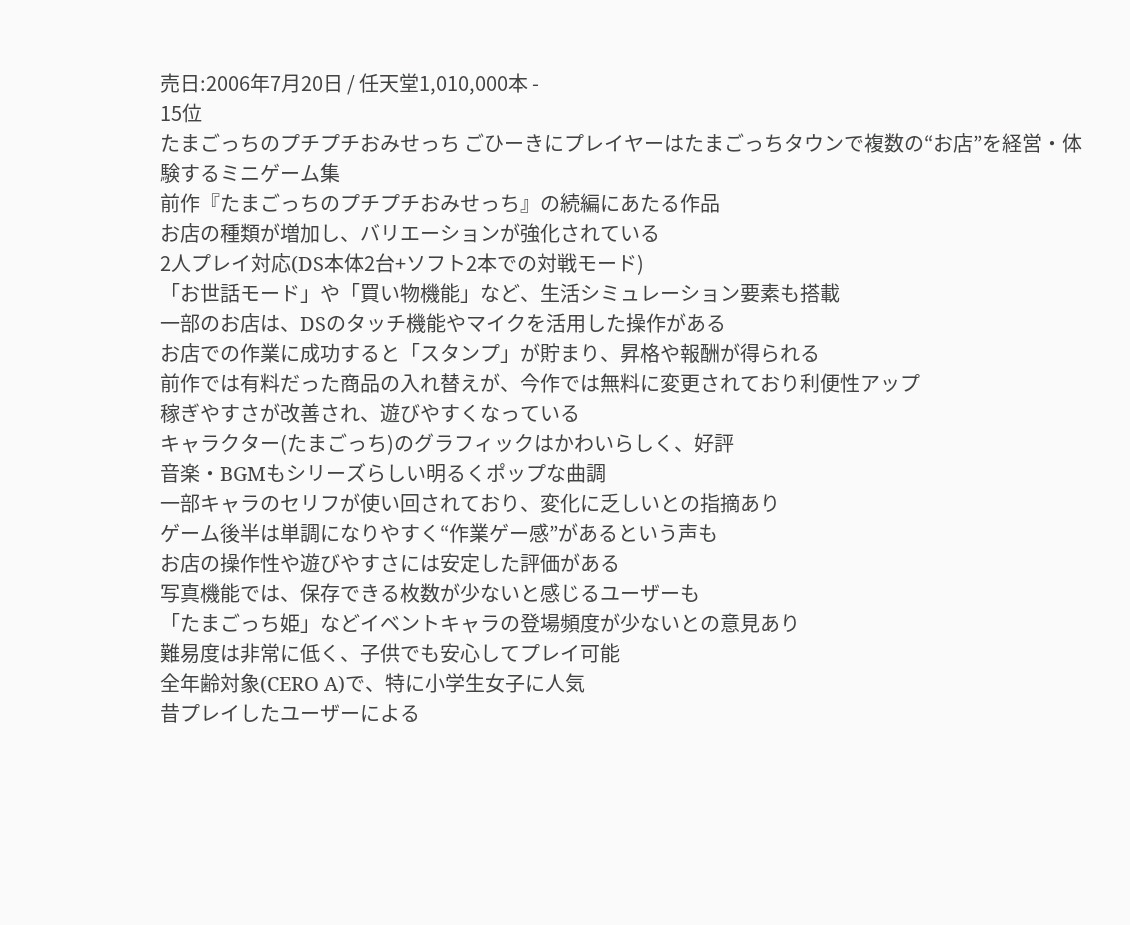売日:2006年7月20日 / 任天堂1,010,000本 -
15位
たまごっちのプチプチおみせっち ごひーきにプレイヤーはたまごっちタウンで複数の“お店”を経営・体験するミニゲーム集
前作『たまごっちのプチプチおみせっち』の続編にあたる作品
お店の種類が増加し、バリエーションが強化されている
2人プレイ対応(DS本体2台+ソフト2本での対戦モード)
「お世話モード」や「買い物機能」など、生活シミュレーション要素も搭載
一部のお店は、DSのタッチ機能やマイクを活用した操作がある
お店での作業に成功すると「スタンプ」が貯まり、昇格や報酬が得られる
前作では有料だった商品の入れ替えが、今作では無料に変更されており利便性アップ
稼ぎやすさが改善され、遊びやすくなっている
キャラクター(たまごっち)のグラフィックはかわいらしく、好評
音楽・BGMもシリーズらしい明るくポップな曲調
一部キャラのセリフが使い回されており、変化に乏しいとの指摘あり
ゲーム後半は単調になりやすく“作業ゲー感”があるという声も
お店の操作性や遊びやすさには安定した評価がある
写真機能では、保存できる枚数が少ないと感じるユーザーも
「たまごっち姫」などイベントキャラの登場頻度が少ないとの意見あり
難易度は非常に低く、子供でも安心してプレイ可能
全年齢対象(CERO A)で、特に小学生女子に人気
昔プレイしたユーザーによる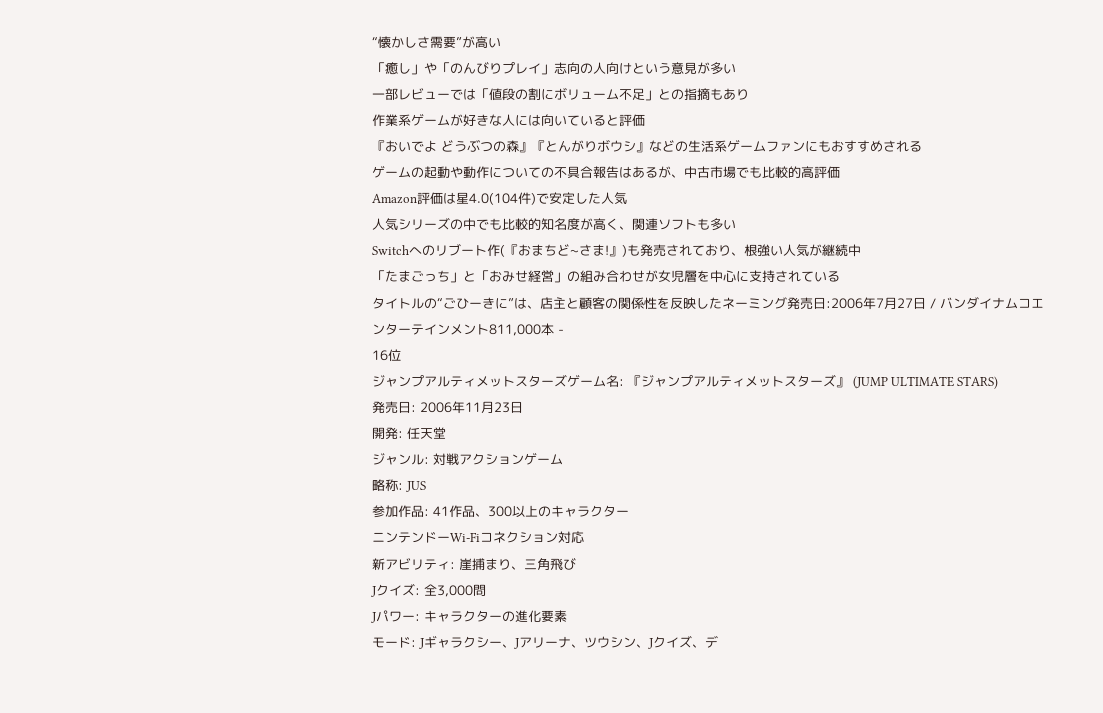“懐かしさ需要”が高い
「癒し」や「のんびりプレイ」志向の人向けという意見が多い
一部レビューでは「値段の割にボリューム不足」との指摘もあり
作業系ゲームが好きな人には向いていると評価
『おいでよ どうぶつの森』『とんがりボウシ』などの生活系ゲームファンにもおすすめされる
ゲームの起動や動作についての不具合報告はあるが、中古市場でも比較的高評価
Amazon評価は星4.0(104件)で安定した人気
人気シリーズの中でも比較的知名度が高く、関連ソフトも多い
Switchへのリブート作(『おまちど~さま!』)も発売されており、根強い人気が継続中
「たまごっち」と「おみせ経営」の組み合わせが女児層を中心に支持されている
タイトルの“ごひーきに”は、店主と顧客の関係性を反映したネーミング発売日:2006年7月27日 / バンダイナムコエンターテインメント811,000本 -
16位
ジャンプアルティメットスターズゲーム名: 『ジャンプアルティメットスターズ』 (JUMP ULTIMATE STARS)
発売日: 2006年11月23日
開発: 任天堂
ジャンル: 対戦アクションゲーム
略称: JUS
参加作品: 41作品、300以上のキャラクター
ニンテンドーWi-Fiコネクション対応
新アビリティ: 崖捕まり、三角飛び
Jクイズ: 全3,000問
Jパワー: キャラクターの進化要素
モード: Jギャラクシー、Jアリーナ、ツウシン、Jクイズ、デ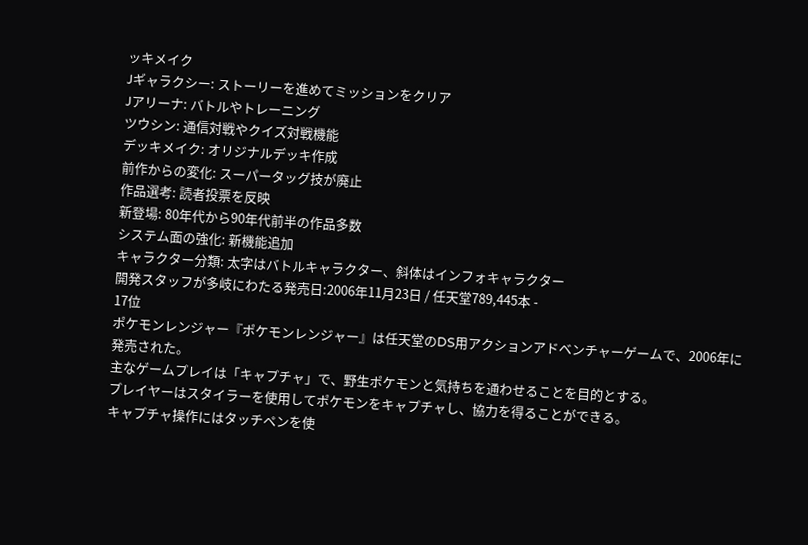ッキメイク
Jギャラクシー: ストーリーを進めてミッションをクリア
Jアリーナ: バトルやトレーニング
ツウシン: 通信対戦やクイズ対戦機能
デッキメイク: オリジナルデッキ作成
前作からの変化: スーパータッグ技が廃止
作品選考: 読者投票を反映
新登場: 80年代から90年代前半の作品多数
システム面の強化: 新機能追加
キャラクター分類: 太字はバトルキャラクター、斜体はインフォキャラクター
開発スタッフが多岐にわたる発売日:2006年11月23日 / 任天堂789,445本 -
17位
ポケモンレンジャー『ポケモンレンジャー』は任天堂のDS用アクションアドベンチャーゲームで、2006年に発売された。
主なゲームプレイは「キャプチャ」で、野生ポケモンと気持ちを通わせることを目的とする。
プレイヤーはスタイラーを使用してポケモンをキャプチャし、協力を得ることができる。
キャプチャ操作にはタッチペンを使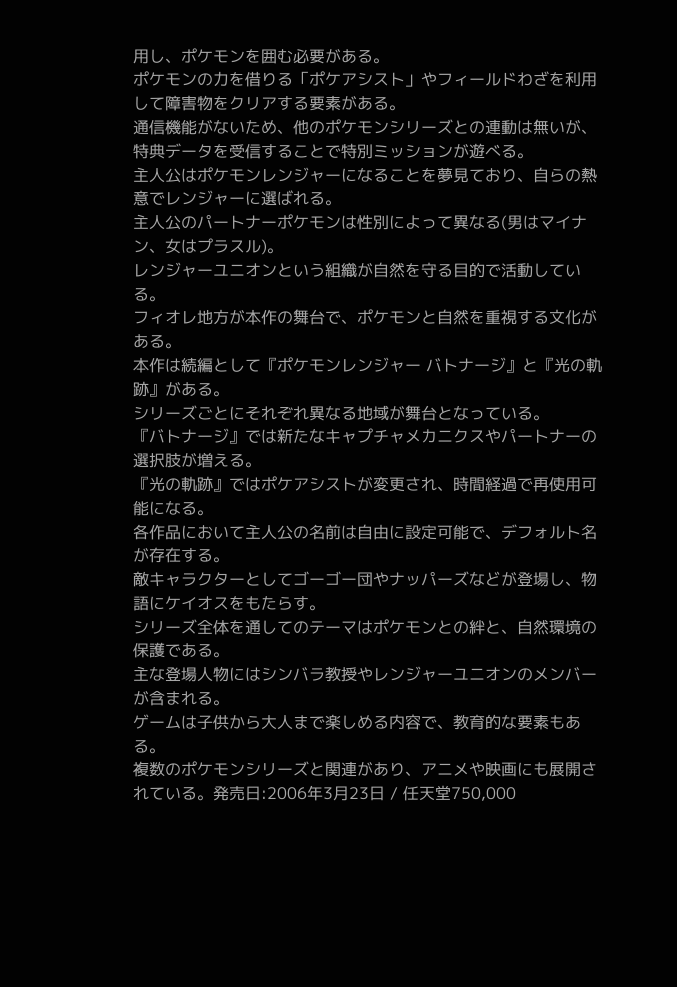用し、ポケモンを囲む必要がある。
ポケモンの力を借りる「ポケアシスト」やフィールドわざを利用して障害物をクリアする要素がある。
通信機能がないため、他のポケモンシリーズとの連動は無いが、特典データを受信することで特別ミッションが遊べる。
主人公はポケモンレンジャーになることを夢見ており、自らの熱意でレンジャーに選ばれる。
主人公のパートナーポケモンは性別によって異なる(男はマイナン、女はプラスル)。
レンジャーユニオンという組織が自然を守る目的で活動している。
フィオレ地方が本作の舞台で、ポケモンと自然を重視する文化がある。
本作は続編として『ポケモンレンジャー バトナージ』と『光の軌跡』がある。
シリーズごとにそれぞれ異なる地域が舞台となっている。
『バトナージ』では新たなキャプチャメカニクスやパートナーの選択肢が増える。
『光の軌跡』ではポケアシストが変更され、時間経過で再使用可能になる。
各作品において主人公の名前は自由に設定可能で、デフォルト名が存在する。
敵キャラクターとしてゴーゴー団やナッパーズなどが登場し、物語にケイオスをもたらす。
シリーズ全体を通してのテーマはポケモンとの絆と、自然環境の保護である。
主な登場人物にはシンバラ教授やレンジャーユニオンのメンバーが含まれる。
ゲームは子供から大人まで楽しめる内容で、教育的な要素もある。
複数のポケモンシリーズと関連があり、アニメや映画にも展開されている。発売日:2006年3月23日 / 任天堂750,000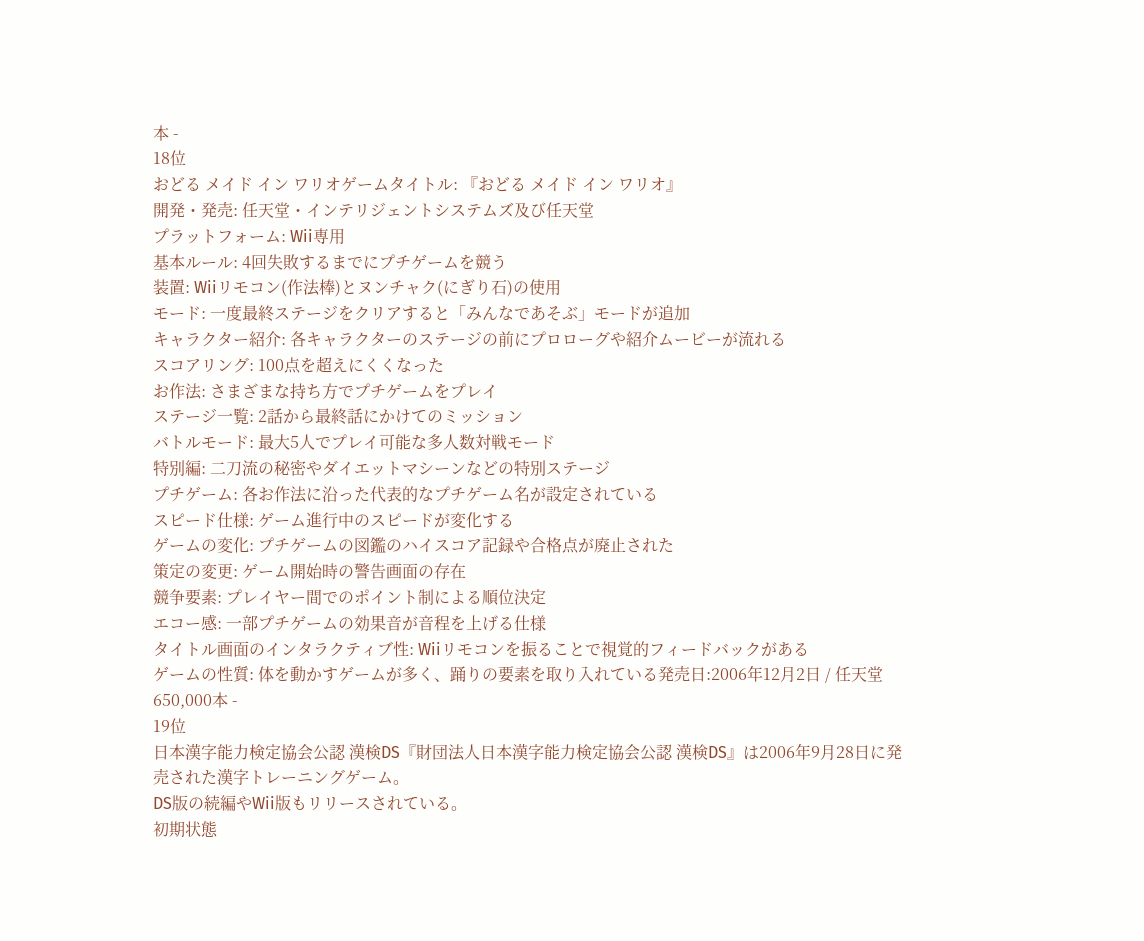本 -
18位
おどる メイド イン ワリオゲームタイトル: 『おどる メイド イン ワリオ』
開発・発売: 任天堂・インテリジェントシステムズ及び任天堂
プラットフォーム: Wii専用
基本ルール: 4回失敗するまでにプチゲームを競う
装置: Wiiリモコン(作法棒)とヌンチャク(にぎり石)の使用
モード: 一度最終ステージをクリアすると「みんなであそぶ」モードが追加
キャラクター紹介: 各キャラクターのステージの前にプロローグや紹介ムービーが流れる
スコアリング: 100点を超えにくくなった
お作法: さまざまな持ち方でプチゲームをプレイ
ステージ一覧: 2話から最終話にかけてのミッション
バトルモード: 最大5人でプレイ可能な多人数対戦モード
特別編: 二刀流の秘密やダイエットマシーンなどの特別ステージ
プチゲーム: 各お作法に沿った代表的なプチゲーム名が設定されている
スピード仕様: ゲーム進行中のスピードが変化する
ゲームの変化: プチゲームの図鑑のハイスコア記録や合格点が廃止された
策定の変更: ゲーム開始時の警告画面の存在
競争要素: プレイヤー間でのポイント制による順位決定
エコー感: 一部プチゲームの効果音が音程を上げる仕様
タイトル画面のインタラクティブ性: Wiiリモコンを振ることで視覚的フィードバックがある
ゲームの性質: 体を動かすゲームが多く、踊りの要素を取り入れている発売日:2006年12月2日 / 任天堂650,000本 -
19位
日本漢字能力検定協会公認 漢検DS『財団法人日本漢字能力検定協会公認 漢検DS』は2006年9月28日に発売された漢字トレーニングゲーム。
DS版の続編やWii版もリリースされている。
初期状態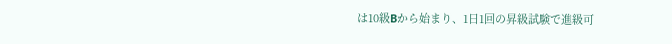は10級Bから始まり、1日1回の昇級試験で進級可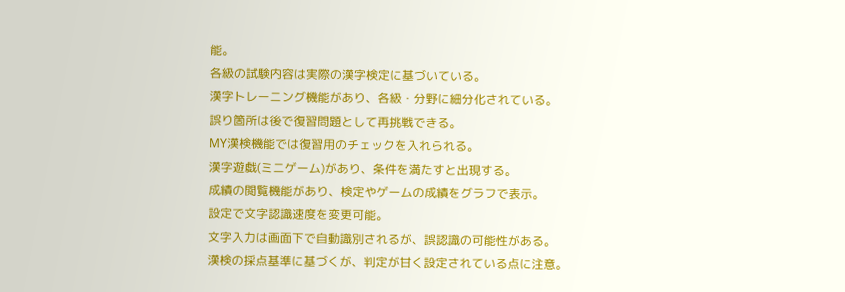能。
各級の試験内容は実際の漢字検定に基づいている。
漢字トレーニング機能があり、各級・分野に細分化されている。
誤り箇所は後で復習問題として再挑戦できる。
MY漢検機能では復習用のチェックを入れられる。
漢字遊戯(ミニゲーム)があり、条件を満たすと出現する。
成績の閲覧機能があり、検定やゲームの成績をグラフで表示。
設定で文字認識速度を変更可能。
文字入力は画面下で自動識別されるが、誤認識の可能性がある。
漢検の採点基準に基づくが、判定が甘く設定されている点に注意。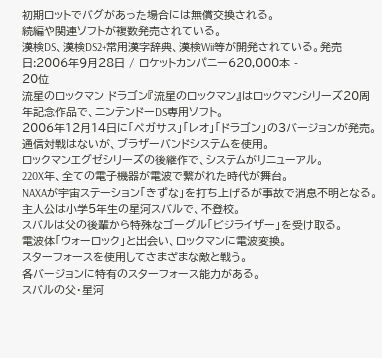初期ロットでバグがあった場合には無償交換される。
続編や関連ソフトが複数発売されている。
漢検DS、漢検DS2+常用漢字辞典、漢検Wii等が開発されている。発売日:2006年9月28日 / ロケットカンパニー620,000本 -
20位
流星のロックマン ドラゴン『流星のロックマン』はロックマンシリーズ20周年記念作品で、ニンテンドーDS専用ソフト。
2006年12月14日に「ペガサス」「レオ」「ドラゴン」の3バージョンが発売。
通信対戦はないが、ブラザーバンドシステムを使用。
ロックマンエグゼシリーズの後継作で、システムがリニューアル。
220X年、全ての電子機器が電波で繋がれた時代が舞台。
NAXAが宇宙ステーション「きずな」を打ち上げるが事故で消息不明となる。
主人公は小学5年生の星河スバルで、不登校。
スバルは父の後輩から特殊なゴーグル「ビジライザー」を受け取る。
電波体「ウォーロック」と出会い、ロックマンに電波変換。
スターフォースを使用してさまざまな敵と戦う。
各バージョンに特有のスターフォース能力がある。
スバルの父・星河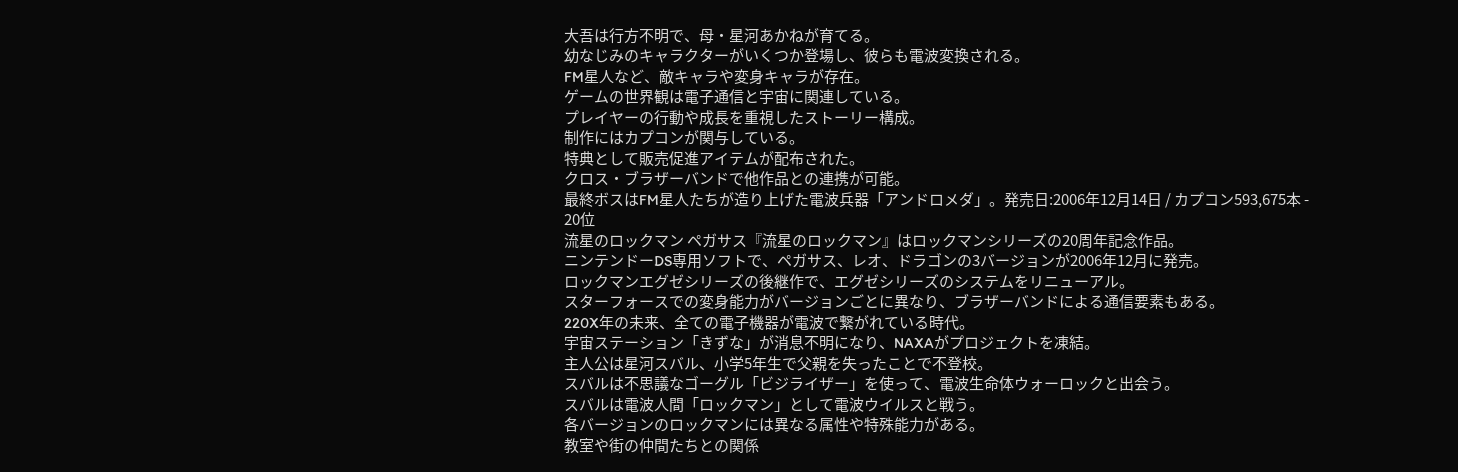大吾は行方不明で、母・星河あかねが育てる。
幼なじみのキャラクターがいくつか登場し、彼らも電波変換される。
FM星人など、敵キャラや変身キャラが存在。
ゲームの世界観は電子通信と宇宙に関連している。
プレイヤーの行動や成長を重視したストーリー構成。
制作にはカプコンが関与している。
特典として販売促進アイテムが配布された。
クロス・ブラザーバンドで他作品との連携が可能。
最終ボスはFM星人たちが造り上げた電波兵器「アンドロメダ」。発売日:2006年12月14日 / カプコン593,675本 -
20位
流星のロックマン ペガサス『流星のロックマン』はロックマンシリーズの20周年記念作品。
ニンテンドーDS専用ソフトで、ペガサス、レオ、ドラゴンの3バージョンが2006年12月に発売。
ロックマンエグゼシリーズの後継作で、エグゼシリーズのシステムをリニューアル。
スターフォースでの変身能力がバージョンごとに異なり、ブラザーバンドによる通信要素もある。
220X年の未来、全ての電子機器が電波で繋がれている時代。
宇宙ステーション「きずな」が消息不明になり、NAXAがプロジェクトを凍結。
主人公は星河スバル、小学5年生で父親を失ったことで不登校。
スバルは不思議なゴーグル「ビジライザー」を使って、電波生命体ウォーロックと出会う。
スバルは電波人間「ロックマン」として電波ウイルスと戦う。
各バージョンのロックマンには異なる属性や特殊能力がある。
教室や街の仲間たちとの関係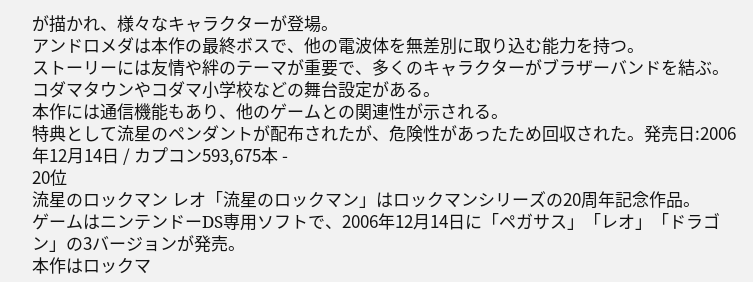が描かれ、様々なキャラクターが登場。
アンドロメダは本作の最終ボスで、他の電波体を無差別に取り込む能力を持つ。
ストーリーには友情や絆のテーマが重要で、多くのキャラクターがブラザーバンドを結ぶ。
コダマタウンやコダマ小学校などの舞台設定がある。
本作には通信機能もあり、他のゲームとの関連性が示される。
特典として流星のペンダントが配布されたが、危険性があったため回収された。発売日:2006年12月14日 / カプコン593,675本 -
20位
流星のロックマン レオ「流星のロックマン」はロックマンシリーズの20周年記念作品。
ゲームはニンテンドーDS専用ソフトで、2006年12月14日に「ペガサス」「レオ」「ドラゴン」の3バージョンが発売。
本作はロックマ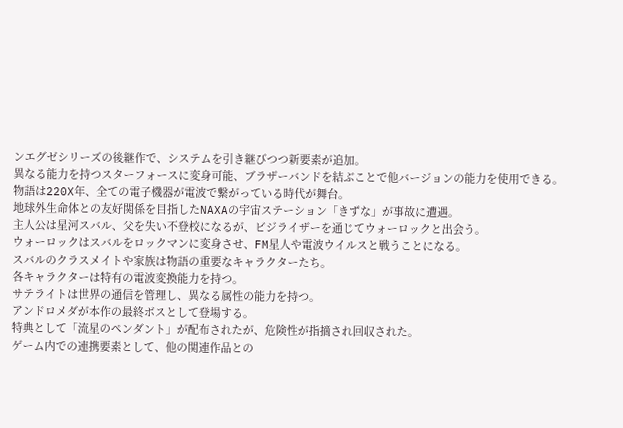ンエグゼシリーズの後継作で、システムを引き継びつつ新要素が追加。
異なる能力を持つスターフォースに変身可能、ブラザーバンドを結ぶことで他バージョンの能力を使用できる。
物語は220X年、全ての電子機器が電波で繋がっている時代が舞台。
地球外生命体との友好関係を目指したNAXAの宇宙ステーション「きずな」が事故に遭遇。
主人公は星河スバル、父を失い不登校になるが、ビジライザーを通じてウォーロックと出会う。
ウォーロックはスバルをロックマンに変身させ、FM星人や電波ウイルスと戦うことになる。
スバルのクラスメイトや家族は物語の重要なキャラクターたち。
各キャラクターは特有の電波変換能力を持つ。
サテライトは世界の通信を管理し、異なる属性の能力を持つ。
アンドロメダが本作の最終ボスとして登場する。
特典として「流星のペンダント」が配布されたが、危険性が指摘され回収された。
ゲーム内での連携要素として、他の関連作品との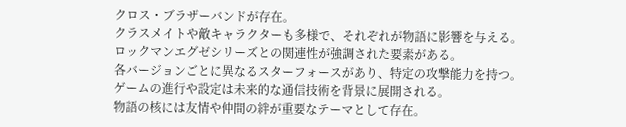クロス・ブラザーバンドが存在。
クラスメイトや敵キャラクターも多様で、それぞれが物語に影響を与える。
ロックマンエグゼシリーズとの関連性が強調された要素がある。
各バージョンごとに異なるスターフォースがあり、特定の攻撃能力を持つ。
ゲームの進行や設定は未来的な通信技術を背景に展開される。
物語の核には友情や仲間の絆が重要なテーマとして存在。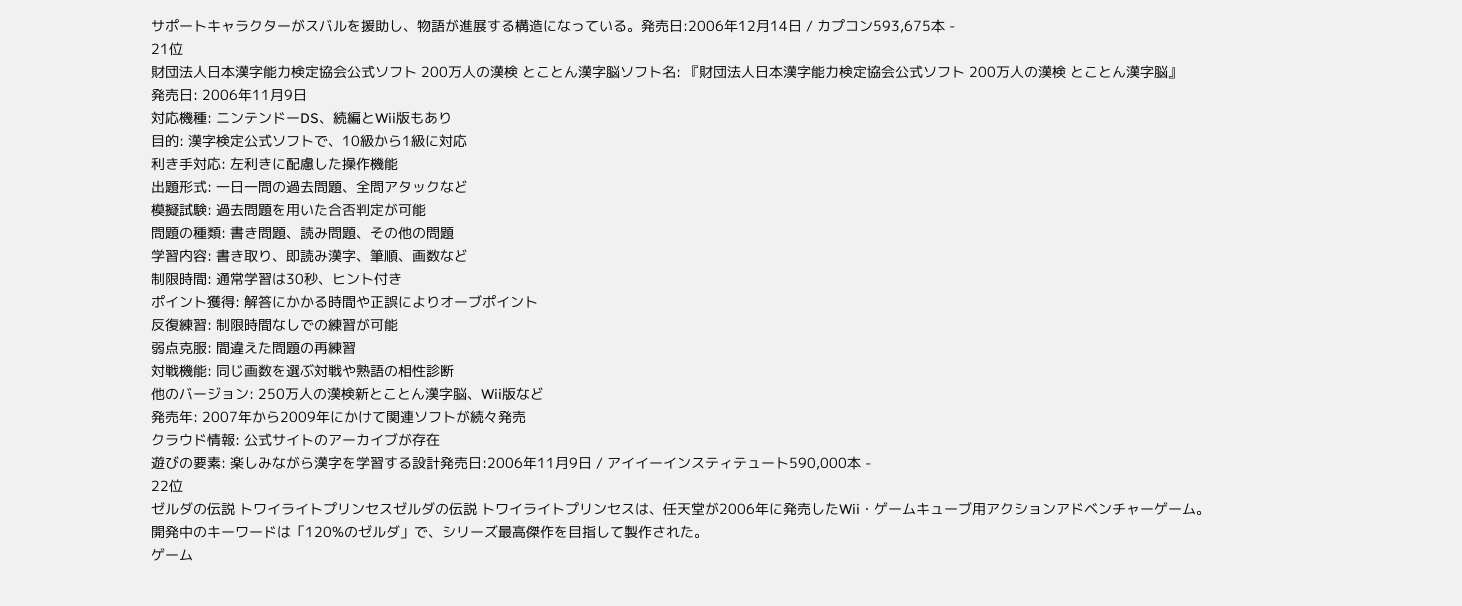サポートキャラクターがスバルを援助し、物語が進展する構造になっている。発売日:2006年12月14日 / カプコン593,675本 -
21位
財団法人日本漢字能力検定協会公式ソフト 200万人の漢検 とことん漢字脳ソフト名: 『財団法人日本漢字能力検定協会公式ソフト 200万人の漢検 とことん漢字脳』
発売日: 2006年11月9日
対応機種: ニンテンドーDS、続編とWii版もあり
目的: 漢字検定公式ソフトで、10級から1級に対応
利き手対応: 左利きに配慮した操作機能
出題形式: 一日一問の過去問題、全問アタックなど
模擬試験: 過去問題を用いた合否判定が可能
問題の種類: 書き問題、読み問題、その他の問題
学習内容: 書き取り、即読み漢字、筆順、画数など
制限時間: 通常学習は30秒、ヒント付き
ポイント獲得: 解答にかかる時間や正誤によりオーブポイント
反復練習: 制限時間なしでの練習が可能
弱点克服: 間違えた問題の再練習
対戦機能: 同じ画数を選ぶ対戦や熟語の相性診断
他のバージョン: 250万人の漢検新とことん漢字脳、Wii版など
発売年: 2007年から2009年にかけて関連ソフトが続々発売
クラウド情報: 公式サイトのアーカイブが存在
遊びの要素: 楽しみながら漢字を学習する設計発売日:2006年11月9日 / アイイーインスティテュート590,000本 -
22位
ゼルダの伝説 トワイライトプリンセスゼルダの伝説 トワイライトプリンセスは、任天堂が2006年に発売したWii・ゲームキューブ用アクションアドベンチャーゲーム。
開発中のキーワードは「120%のゼルダ」で、シリーズ最高傑作を目指して製作された。
ゲーム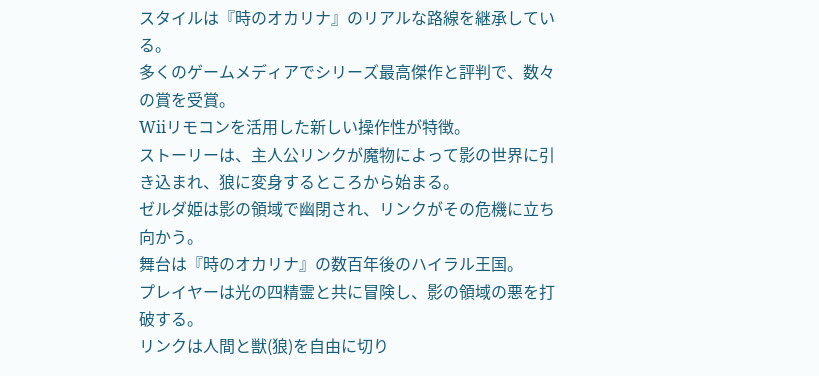スタイルは『時のオカリナ』のリアルな路線を継承している。
多くのゲームメディアでシリーズ最高傑作と評判で、数々の賞を受賞。
Wiiリモコンを活用した新しい操作性が特徴。
ストーリーは、主人公リンクが魔物によって影の世界に引き込まれ、狼に変身するところから始まる。
ゼルダ姫は影の領域で幽閉され、リンクがその危機に立ち向かう。
舞台は『時のオカリナ』の数百年後のハイラル王国。
プレイヤーは光の四精霊と共に冒険し、影の領域の悪を打破する。
リンクは人間と獣(狼)を自由に切り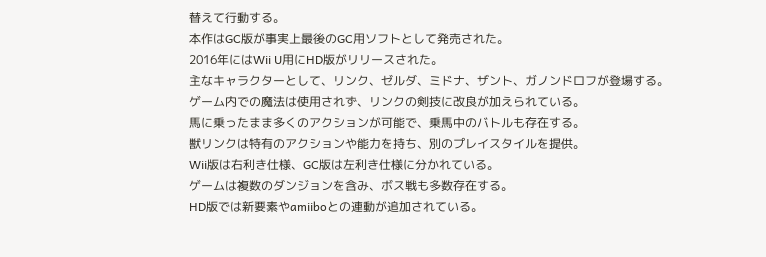替えて行動する。
本作はGC版が事実上最後のGC用ソフトとして発売された。
2016年にはWii U用にHD版がリリースされた。
主なキャラクターとして、リンク、ゼルダ、ミドナ、ザント、ガノンドロフが登場する。
ゲーム内での魔法は使用されず、リンクの剣技に改良が加えられている。
馬に乗ったまま多くのアクションが可能で、乗馬中のバトルも存在する。
獣リンクは特有のアクションや能力を持ち、別のプレイスタイルを提供。
Wii版は右利き仕様、GC版は左利き仕様に分かれている。
ゲームは複数のダンジョンを含み、ボス戦も多数存在する。
HD版では新要素やamiiboとの連動が追加されている。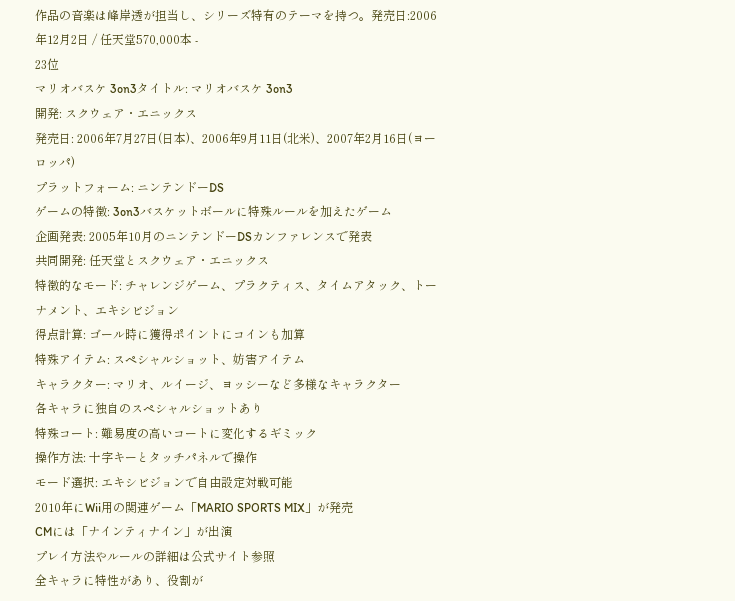作品の音楽は峰岸透が担当し、シリーズ特有のテーマを持つ。発売日:2006年12月2日 / 任天堂570,000本 -
23位
マリオバスケ 3on3タイトル: マリオバスケ 3on3
開発: スクウェア・エニックス
発売日: 2006年7月27日(日本)、2006年9月11日(北米)、2007年2月16日(ヨーロッパ)
プラットフォーム: ニンテンドーDS
ゲームの特徴: 3on3バスケットボールに特殊ルールを加えたゲーム
企画発表: 2005年10月のニンテンドーDSカンファレンスで発表
共同開発: 任天堂とスクウェア・エニックス
特徴的なモード: チャレンジゲーム、プラクティス、タイムアタック、トーナメント、エキシビジョン
得点計算: ゴール時に獲得ポイントにコインも加算
特殊アイテム: スペシャルショット、妨害アイテム
キャラクター: マリオ、ルイージ、ヨッシーなど多様なキャラクター
各キャラに独自のスペシャルショットあり
特殊コート: 難易度の高いコートに変化するギミック
操作方法: 十字キーとタッチパネルで操作
モード選択: エキシビジョンで自由設定対戦可能
2010年にWii用の関連ゲーム「MARIO SPORTS MIX」が発売
CMには「ナインティナイン」が出演
プレイ方法やルールの詳細は公式サイト参照
全キャラに特性があり、役割が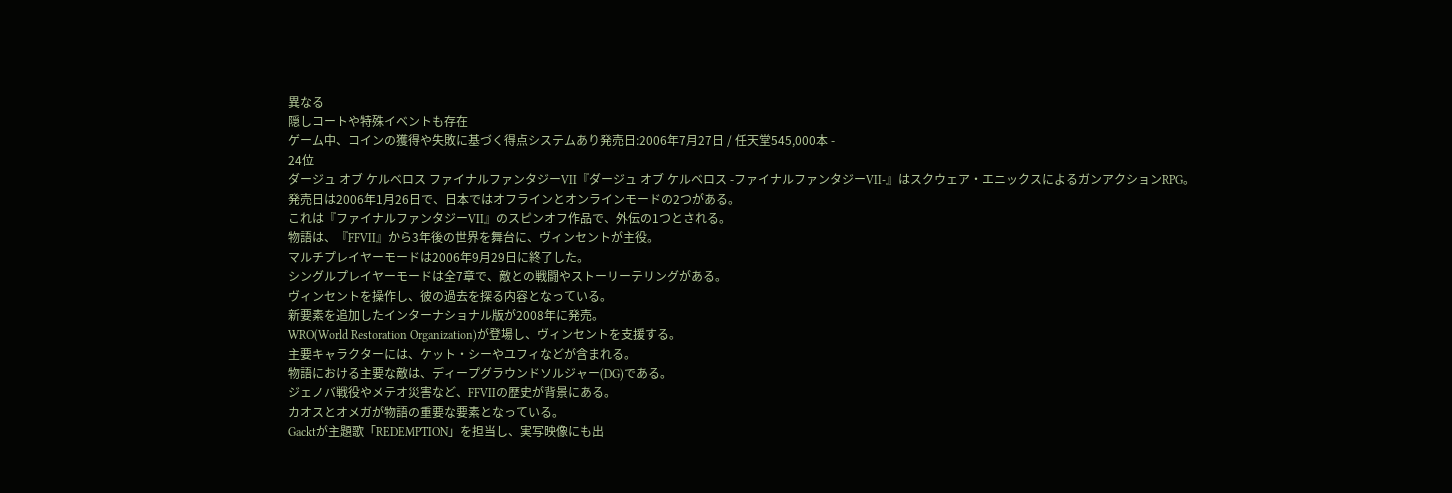異なる
隠しコートや特殊イベントも存在
ゲーム中、コインの獲得や失敗に基づく得点システムあり発売日:2006年7月27日 / 任天堂545,000本 -
24位
ダージュ オブ ケルベロス ファイナルファンタジーVII『ダージュ オブ ケルベロス -ファイナルファンタジーVII-』はスクウェア・エニックスによるガンアクションRPG。
発売日は2006年1月26日で、日本ではオフラインとオンラインモードの2つがある。
これは『ファイナルファンタジーVII』のスピンオフ作品で、外伝の1つとされる。
物語は、『FFVII』から3年後の世界を舞台に、ヴィンセントが主役。
マルチプレイヤーモードは2006年9月29日に終了した。
シングルプレイヤーモードは全7章で、敵との戦闘やストーリーテリングがある。
ヴィンセントを操作し、彼の過去を探る内容となっている。
新要素を追加したインターナショナル版が2008年に発売。
WRO(World Restoration Organization)が登場し、ヴィンセントを支援する。
主要キャラクターには、ケット・シーやユフィなどが含まれる。
物語における主要な敵は、ディープグラウンドソルジャー(DG)である。
ジェノバ戦役やメテオ災害など、FFVIIの歴史が背景にある。
カオスとオメガが物語の重要な要素となっている。
Gacktが主題歌「REDEMPTION」を担当し、実写映像にも出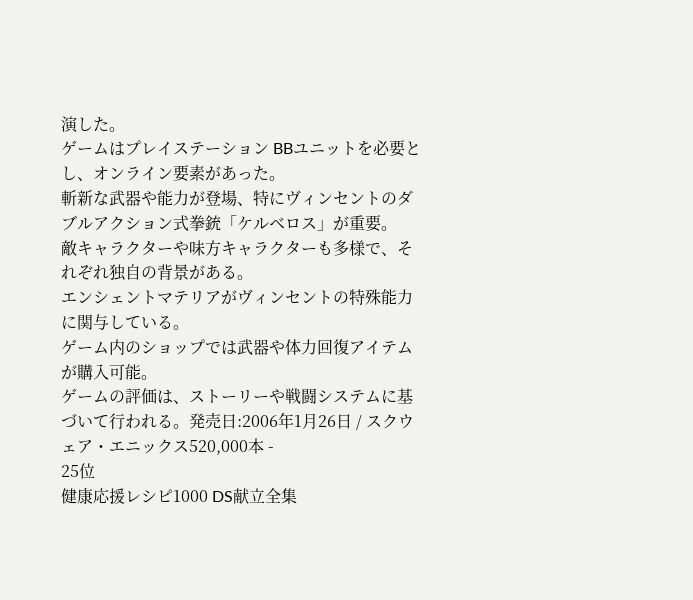演した。
ゲームはプレイステーション BBユニットを必要とし、オンライン要素があった。
斬新な武器や能力が登場、特にヴィンセントのダブルアクション式拳銃「ケルベロス」が重要。
敵キャラクターや味方キャラクターも多様で、それぞれ独自の背景がある。
エンシェントマテリアがヴィンセントの特殊能力に関与している。
ゲーム内のショップでは武器や体力回復アイテムが購入可能。
ゲームの評価は、ストーリーや戦闘システムに基づいて行われる。発売日:2006年1月26日 / スクウェア・エニックス520,000本 -
25位
健康応援レシピ1000 DS献立全集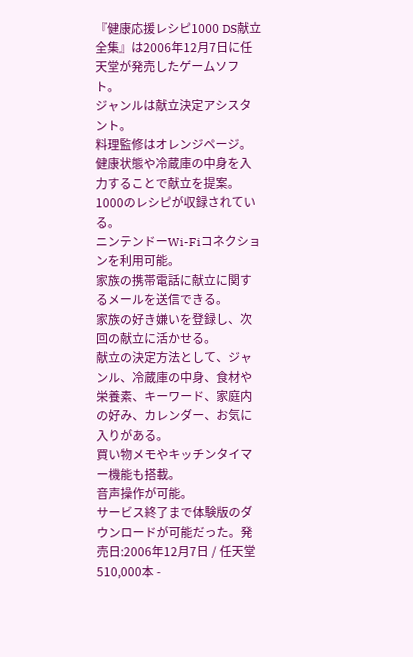『健康応援レシピ1000 DS献立全集』は2006年12月7日に任天堂が発売したゲームソフト。
ジャンルは献立決定アシスタント。
料理監修はオレンジページ。
健康状態や冷蔵庫の中身を入力することで献立を提案。
1000のレシピが収録されている。
ニンテンドーWi-Fiコネクションを利用可能。
家族の携帯電話に献立に関するメールを送信できる。
家族の好き嫌いを登録し、次回の献立に活かせる。
献立の決定方法として、ジャンル、冷蔵庫の中身、食材や栄養素、キーワード、家庭内の好み、カレンダー、お気に入りがある。
買い物メモやキッチンタイマー機能も搭載。
音声操作が可能。
サービス終了まで体験版のダウンロードが可能だった。発売日:2006年12月7日 / 任天堂510,000本 -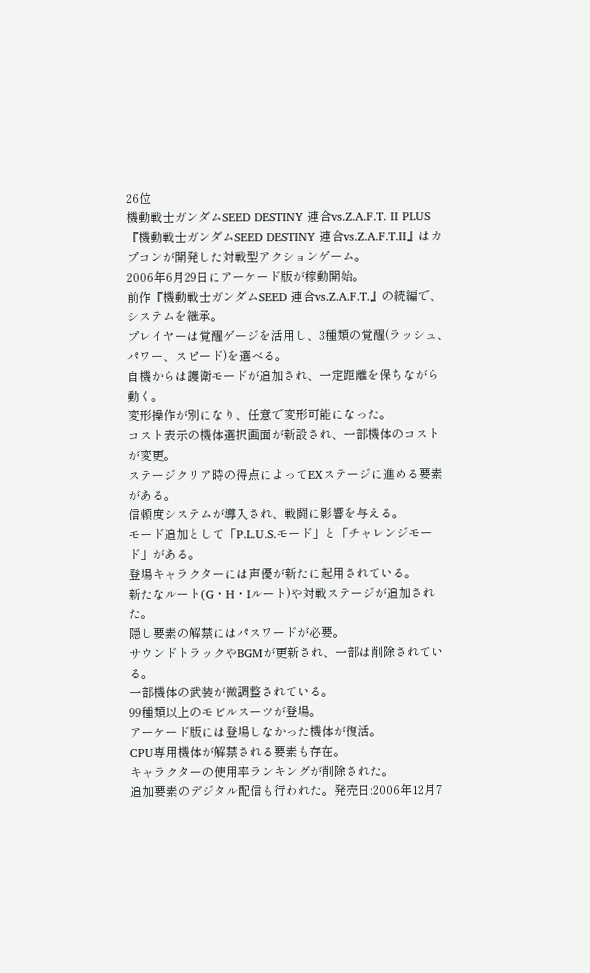26位
機動戦士ガンダムSEED DESTINY 連合vs.Z.A.F.T. II PLUS『機動戦士ガンダムSEED DESTINY 連合vs.Z.A.F.T.II』はカプコンが開発した対戦型アクションゲーム。
2006年6月29日にアーケード版が稼動開始。
前作『機動戦士ガンダムSEED 連合vs.Z.A.F.T.』の続編で、システムを継承。
プレイヤーは覚醒ゲージを活用し、3種類の覚醒(ラッシュ、パワー、スピード)を選べる。
自機からは護衛モードが追加され、一定距離を保ちながら動く。
変形操作が別になり、任意で変形可能になった。
コスト表示の機体選択画面が新設され、一部機体のコストが変更。
ステージクリア時の得点によってEXステージに進める要素がある。
信頼度システムが導入され、戦闘に影響を与える。
モード追加として「P.L.U.S.モード」と「チャレンジモード」がある。
登場キャラクターには声優が新たに起用されている。
新たなルート(G・H・Iルート)や対戦ステージが追加された。
隠し要素の解禁にはパスワードが必要。
サウンドトラックやBGMが更新され、一部は削除されている。
一部機体の武装が微調整されている。
99種類以上のモビルスーツが登場。
アーケード版には登場しなかった機体が復活。
CPU専用機体が解禁される要素も存在。
キャラクターの使用率ランキングが削除された。
追加要素のデジタル配信も行われた。発売日:2006年12月7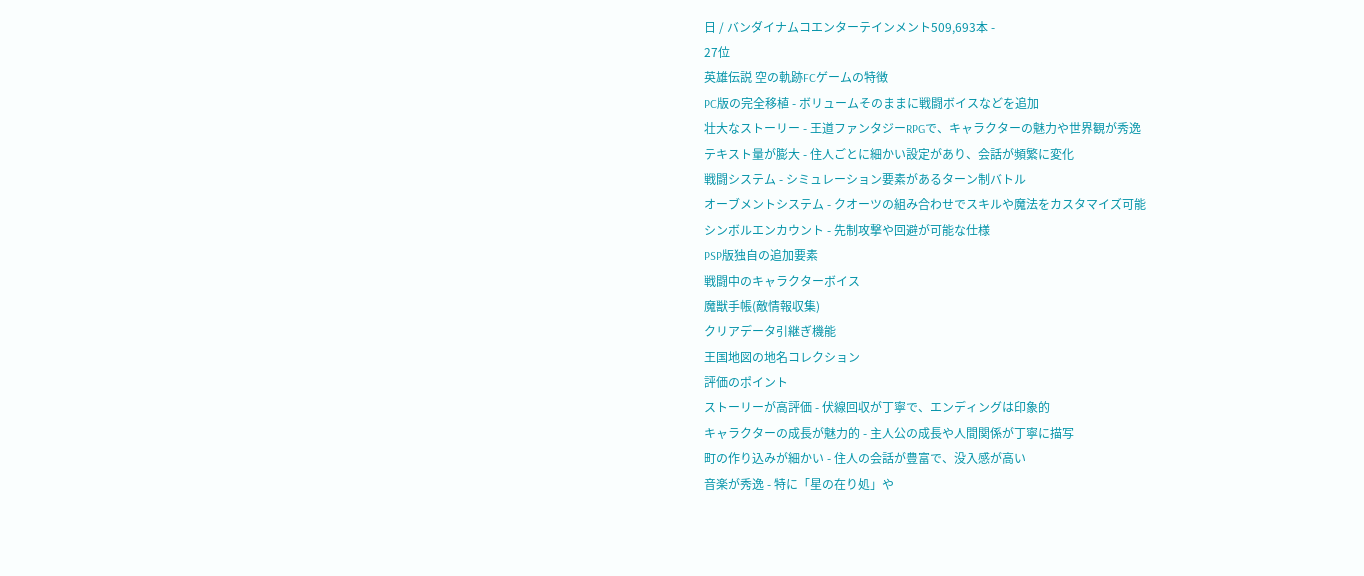日 / バンダイナムコエンターテインメント509,693本 -
27位
英雄伝説 空の軌跡FCゲームの特徴
PC版の完全移植 - ボリュームそのままに戦闘ボイスなどを追加
壮大なストーリー - 王道ファンタジーRPGで、キャラクターの魅力や世界観が秀逸
テキスト量が膨大 - 住人ごとに細かい設定があり、会話が頻繁に変化
戦闘システム - シミュレーション要素があるターン制バトル
オーブメントシステム - クオーツの組み合わせでスキルや魔法をカスタマイズ可能
シンボルエンカウント - 先制攻撃や回避が可能な仕様
PSP版独自の追加要素
戦闘中のキャラクターボイス
魔獣手帳(敵情報収集)
クリアデータ引継ぎ機能
王国地図の地名コレクション
評価のポイント
ストーリーが高評価 - 伏線回収が丁寧で、エンディングは印象的
キャラクターの成長が魅力的 - 主人公の成長や人間関係が丁寧に描写
町の作り込みが細かい - 住人の会話が豊富で、没入感が高い
音楽が秀逸 - 特に「星の在り処」や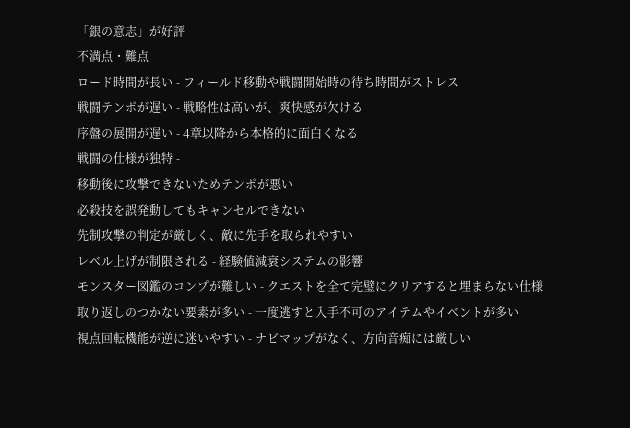「銀の意志」が好評
不満点・難点
ロード時間が長い - フィールド移動や戦闘開始時の待ち時間がストレス
戦闘テンポが遅い - 戦略性は高いが、爽快感が欠ける
序盤の展開が遅い - 4章以降から本格的に面白くなる
戦闘の仕様が独特 -
移動後に攻撃できないためテンポが悪い
必殺技を誤発動してもキャンセルできない
先制攻撃の判定が厳しく、敵に先手を取られやすい
レベル上げが制限される - 経験値減衰システムの影響
モンスター図鑑のコンプが難しい - クエストを全て完璧にクリアすると埋まらない仕様
取り返しのつかない要素が多い - 一度逃すと入手不可のアイテムやイベントが多い
視点回転機能が逆に迷いやすい - ナビマップがなく、方向音痴には厳しい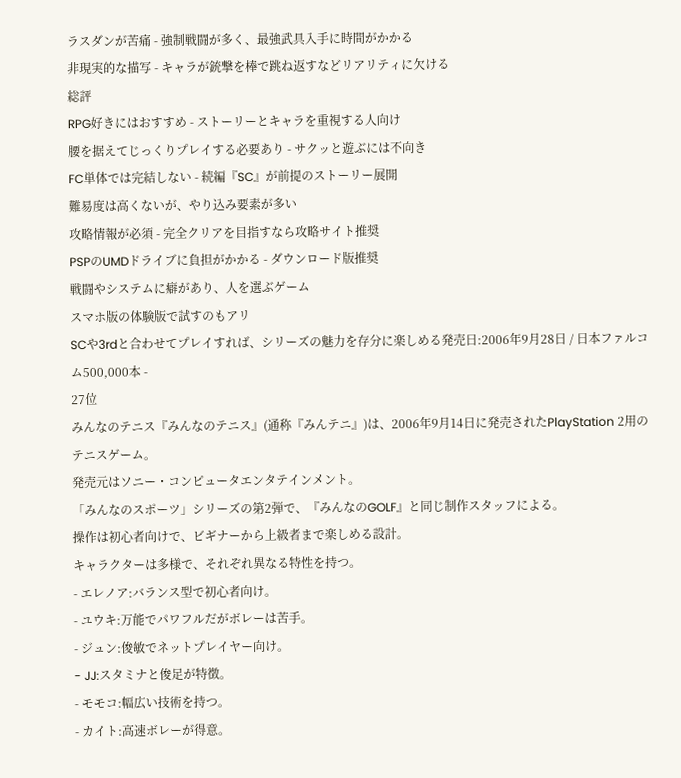ラスダンが苦痛 - 強制戦闘が多く、最強武具入手に時間がかかる
非現実的な描写 - キャラが銃撃を棒で跳ね返すなどリアリティに欠ける
総評
RPG好きにはおすすめ - ストーリーとキャラを重視する人向け
腰を据えてじっくりプレイする必要あり - サクッと遊ぶには不向き
FC単体では完結しない - 続編『SC』が前提のストーリー展開
難易度は高くないが、やり込み要素が多い
攻略情報が必須 - 完全クリアを目指すなら攻略サイト推奨
PSPのUMDドライブに負担がかかる - ダウンロード版推奨
戦闘やシステムに癖があり、人を選ぶゲーム
スマホ版の体験版で試すのもアリ
SCや3rdと合わせてプレイすれば、シリーズの魅力を存分に楽しめる発売日:2006年9月28日 / 日本ファルコム500,000本 -
27位
みんなのテニス『みんなのテニス』(通称『みんテニ』)は、2006年9月14日に発売されたPlayStation 2用のテニスゲーム。
発売元はソニー・コンピュータエンタテインメント。
「みんなのスポーツ」シリーズの第2弾で、『みんなのGOLF』と同じ制作スタッフによる。
操作は初心者向けで、ビギナーから上級者まで楽しめる設計。
キャラクターは多様で、それぞれ異なる特性を持つ。
- エレノア:バランス型で初心者向け。
- ユウキ:万能でパワフルだがボレーは苦手。
- ジュン:俊敏でネットプレイヤー向け。
- JJ:スタミナと俊足が特徴。
- モモコ:幅広い技術を持つ。
- カイト:高速ボレーが得意。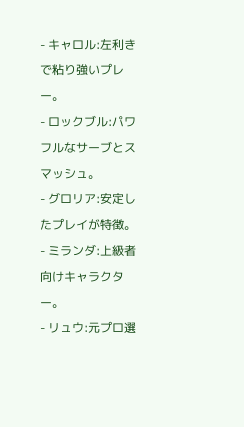- キャロル:左利きで粘り強いプレー。
- ロックブル:パワフルなサーブとスマッシュ。
- グロリア:安定したプレイが特徴。
- ミランダ:上級者向けキャラクター。
- リュウ:元プロ選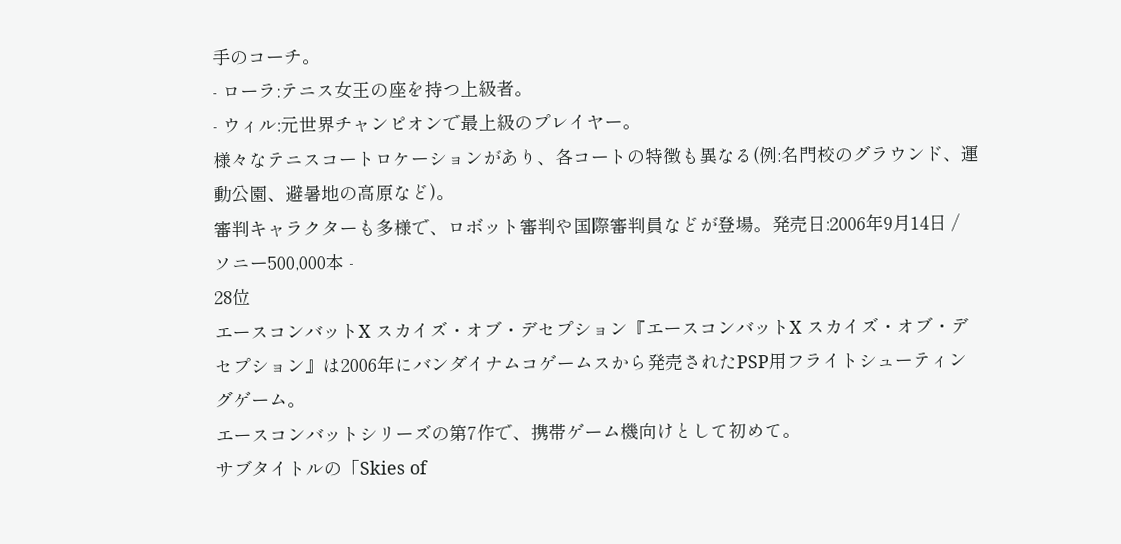手のコーチ。
- ローラ:テニス女王の座を持つ上級者。
- ウィル:元世界チャンピオンで最上級のプレイヤー。
様々なテニスコートロケーションがあり、各コートの特徴も異なる(例:名門校のグラウンド、運動公園、避暑地の高原など)。
審判キャラクターも多様で、ロボット審判や国際審判員などが登場。発売日:2006年9月14日 / ソニー500,000本 -
28位
エースコンバットX スカイズ・オブ・デセプション『エースコンバットX スカイズ・オブ・デセプション』は2006年にバンダイナムコゲームスから発売されたPSP用フライトシューティングゲーム。
エースコンバットシリーズの第7作で、携帯ゲーム機向けとして初めて。
サブタイトルの「Skies of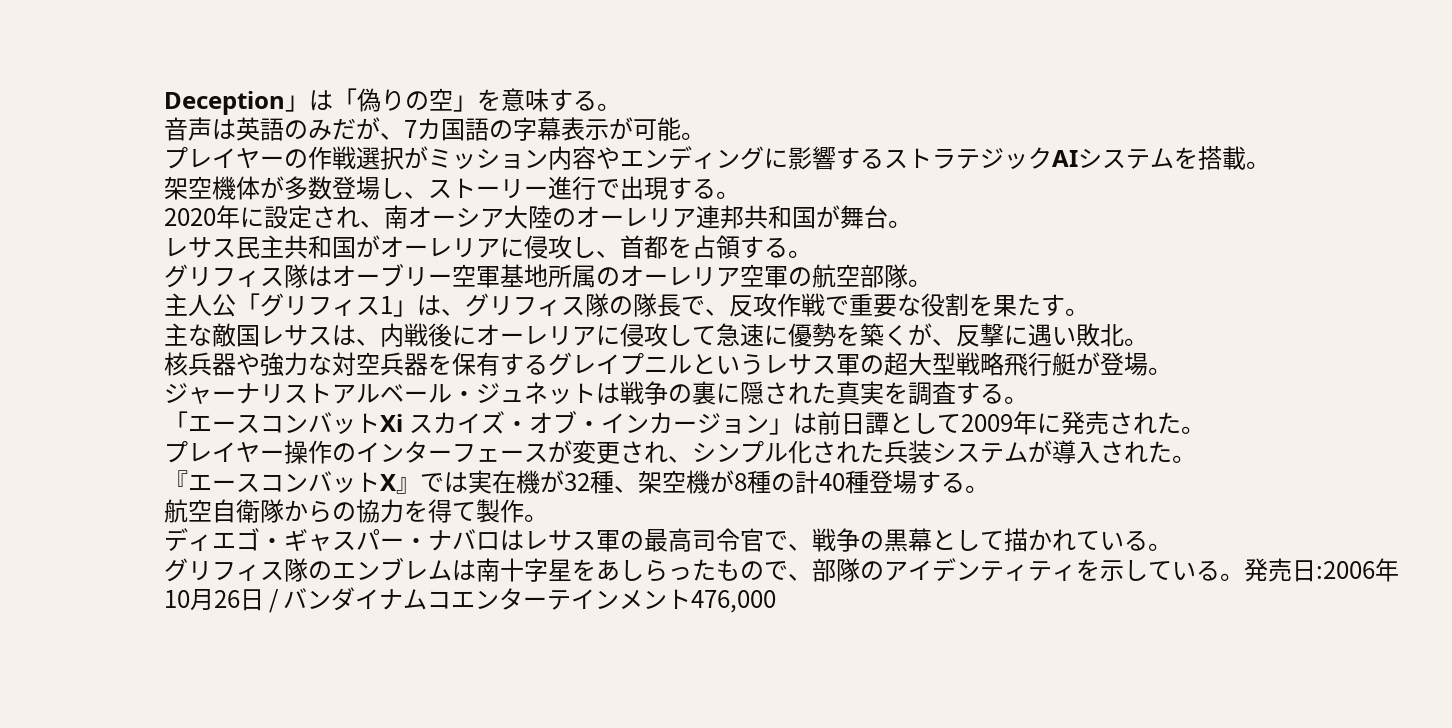Deception」は「偽りの空」を意味する。
音声は英語のみだが、7カ国語の字幕表示が可能。
プレイヤーの作戦選択がミッション内容やエンディングに影響するストラテジックAIシステムを搭載。
架空機体が多数登場し、ストーリー進行で出現する。
2020年に設定され、南オーシア大陸のオーレリア連邦共和国が舞台。
レサス民主共和国がオーレリアに侵攻し、首都を占領する。
グリフィス隊はオーブリー空軍基地所属のオーレリア空軍の航空部隊。
主人公「グリフィス1」は、グリフィス隊の隊長で、反攻作戦で重要な役割を果たす。
主な敵国レサスは、内戦後にオーレリアに侵攻して急速に優勢を築くが、反撃に遇い敗北。
核兵器や強力な対空兵器を保有するグレイプニルというレサス軍の超大型戦略飛行艇が登場。
ジャーナリストアルベール・ジュネットは戦争の裏に隠された真実を調査する。
「エースコンバットXi スカイズ・オブ・インカージョン」は前日譚として2009年に発売された。
プレイヤー操作のインターフェースが変更され、シンプル化された兵装システムが導入された。
『エースコンバットX』では実在機が32種、架空機が8種の計40種登場する。
航空自衛隊からの協力を得て製作。
ディエゴ・ギャスパー・ナバロはレサス軍の最高司令官で、戦争の黒幕として描かれている。
グリフィス隊のエンブレムは南十字星をあしらったもので、部隊のアイデンティティを示している。発売日:2006年10月26日 / バンダイナムコエンターテインメント476,000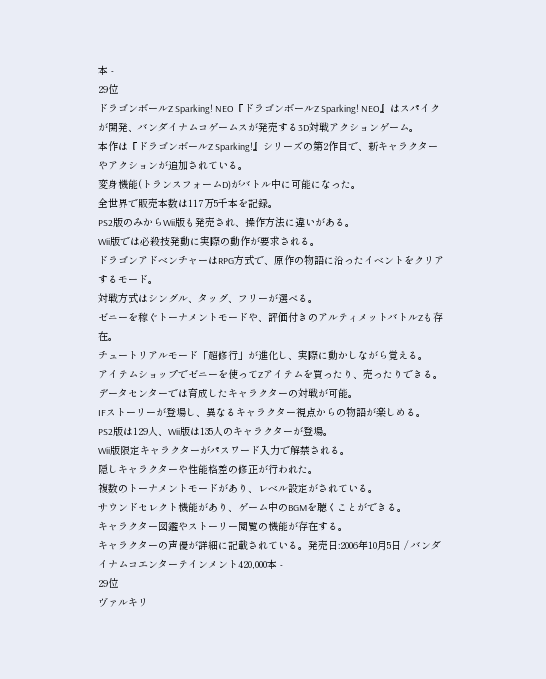本 -
29位
ドラゴンボールZ Sparking! NEO『ドラゴンボールZ Sparking! NEO』はスパイクが開発、バンダイナムコゲームスが発売する3D対戦アクションゲーム。
本作は『ドラゴンボールZ Sparking!』シリーズの第2作目で、新キャラクターやアクションが追加されている。
変身機能(トランスフォームD)がバトル中に可能になった。
全世界で販売本数は117万5千本を記録。
PS2版のみからWii版も発売され、操作方法に違いがある。
Wii版では必殺技発動に実際の動作が要求される。
ドラゴンアドベンチャーはRPG方式で、原作の物語に沿ったイベントをクリアするモード。
対戦方式はシングル、タッグ、フリーが選べる。
ゼニーを稼ぐトーナメントモードや、評価付きのアルティメットバトルZも存在。
チュートリアルモード「超修行」が進化し、実際に動かしながら覚える。
アイテムショップでゼニーを使ってZアイテムを買ったり、売ったりできる。
データセンターでは育成したキャラクターの対戦が可能。
IFストーリーが登場し、異なるキャラクター視点からの物語が楽しめる。
PS2版は129人、Wii版は135人のキャラクターが登場。
Wii版限定キャラクターがパスワード入力で解禁される。
隠しキャラクターや性能格差の修正が行われた。
複数のトーナメントモードがあり、レベル設定がされている。
サウンドセレクト機能があり、ゲーム中のBGMを聴くことができる。
キャラクター図鑑やストーリー閲覧の機能が存在する。
キャラクターの声優が詳細に記載されている。発売日:2006年10月5日 / バンダイナムコエンターテインメント420,000本 -
29位
ヴァルキリ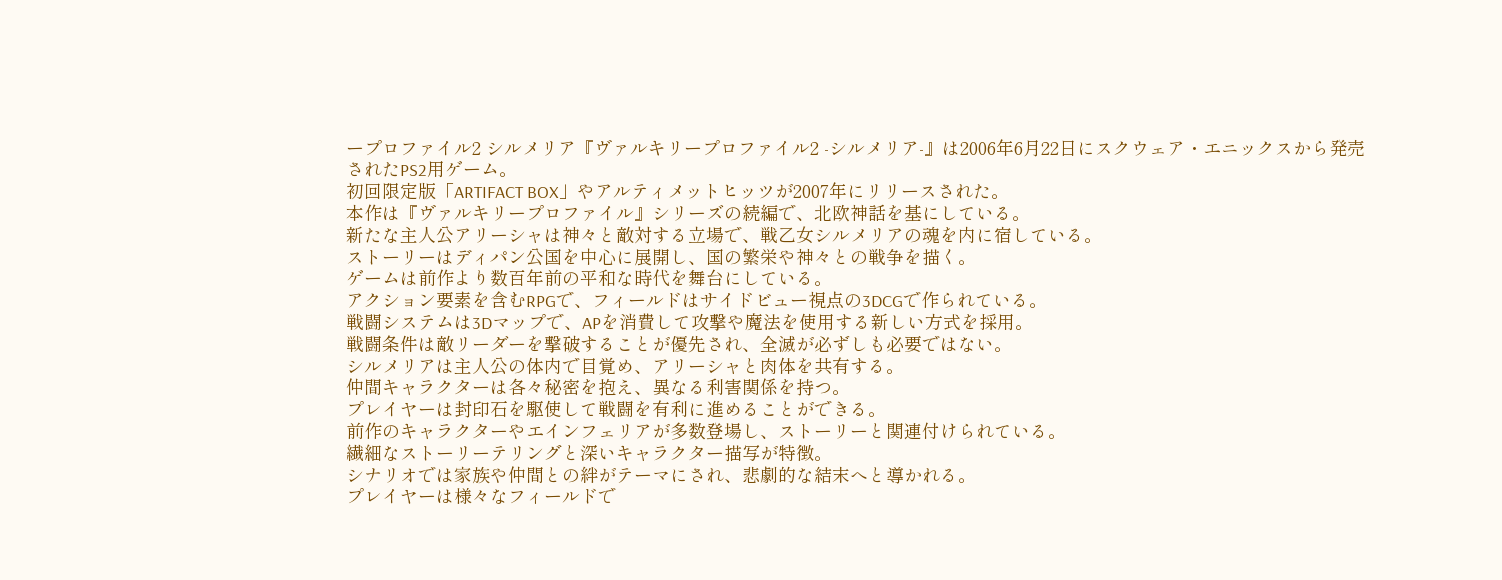ープロファイル2 シルメリア『ヴァルキリープロファイル2 -シルメリア-』は2006年6月22日にスクウェア・エニックスから発売されたPS2用ゲーム。
初回限定版「ARTIFACT BOX」やアルティメットヒッツが2007年にリリースされた。
本作は『ヴァルキリープロファイル』シリーズの続編で、北欧神話を基にしている。
新たな主人公アリーシャは神々と敵対する立場で、戦乙女シルメリアの魂を内に宿している。
ストーリーはディパン公国を中心に展開し、国の繁栄や神々との戦争を描く。
ゲームは前作より数百年前の平和な時代を舞台にしている。
アクション要素を含むRPGで、フィールドはサイドビュー視点の3DCGで作られている。
戦闘システムは3Dマップで、APを消費して攻撃や魔法を使用する新しい方式を採用。
戦闘条件は敵リーダーを撃破することが優先され、全滅が必ずしも必要ではない。
シルメリアは主人公の体内で目覚め、アリーシャと肉体を共有する。
仲間キャラクターは各々秘密を抱え、異なる利害関係を持つ。
プレイヤーは封印石を駆使して戦闘を有利に進めることができる。
前作のキャラクターやエインフェリアが多数登場し、ストーリーと関連付けられている。
繊細なストーリーテリングと深いキャラクター描写が特徴。
シナリオでは家族や仲間との絆がテーマにされ、悲劇的な結末へと導かれる。
プレイヤーは様々なフィールドで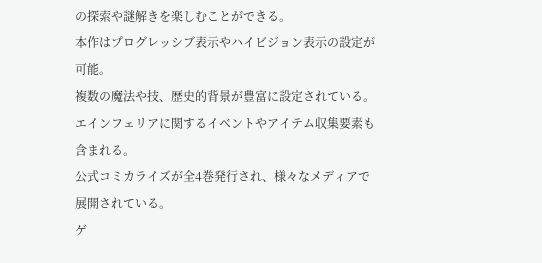の探索や謎解きを楽しむことができる。
本作はプログレッシブ表示やハイビジョン表示の設定が可能。
複数の魔法や技、歴史的背景が豊富に設定されている。
エインフェリアに関するイベントやアイテム収集要素も含まれる。
公式コミカライズが全4巻発行され、様々なメディアで展開されている。
ゲ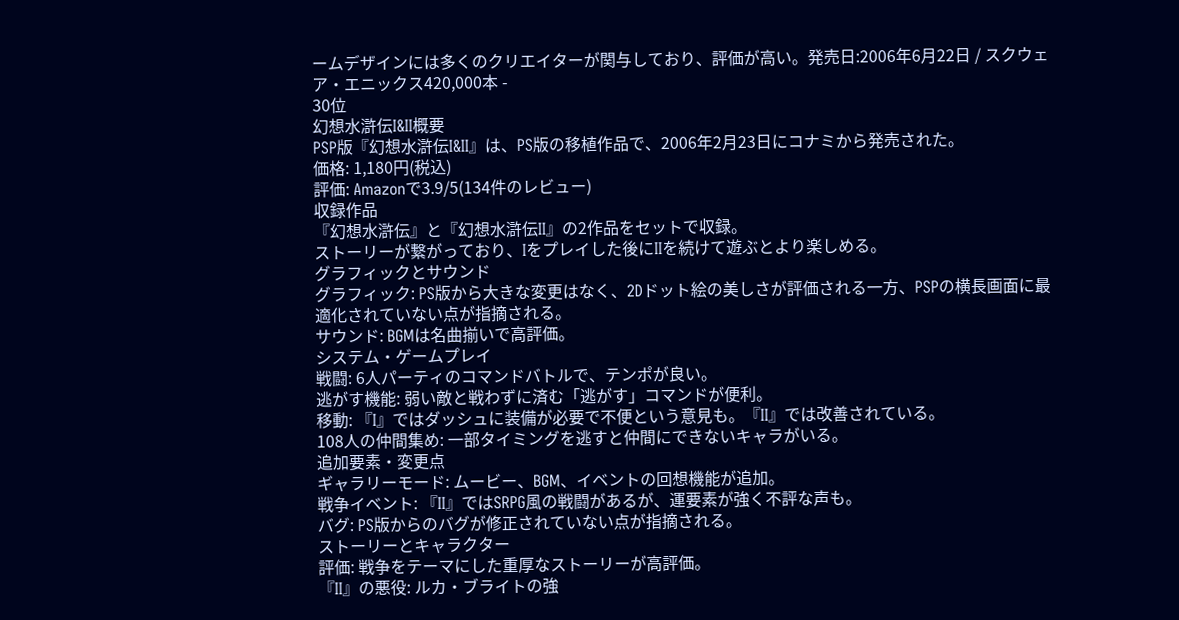ームデザインには多くのクリエイターが関与しており、評価が高い。発売日:2006年6月22日 / スクウェア・エニックス420,000本 -
30位
幻想水滸伝I&II概要
PSP版『幻想水滸伝I&II』は、PS版の移植作品で、2006年2月23日にコナミから発売された。
価格: 1,180円(税込)
評価: Amazonで3.9/5(134件のレビュー)
収録作品
『幻想水滸伝』と『幻想水滸伝II』の2作品をセットで収録。
ストーリーが繋がっており、Iをプレイした後にIIを続けて遊ぶとより楽しめる。
グラフィックとサウンド
グラフィック: PS版から大きな変更はなく、2Dドット絵の美しさが評価される一方、PSPの横長画面に最適化されていない点が指摘される。
サウンド: BGMは名曲揃いで高評価。
システム・ゲームプレイ
戦闘: 6人パーティのコマンドバトルで、テンポが良い。
逃がす機能: 弱い敵と戦わずに済む「逃がす」コマンドが便利。
移動: 『I』ではダッシュに装備が必要で不便という意見も。『II』では改善されている。
108人の仲間集め: 一部タイミングを逃すと仲間にできないキャラがいる。
追加要素・変更点
ギャラリーモード: ムービー、BGM、イベントの回想機能が追加。
戦争イベント: 『II』ではSRPG風の戦闘があるが、運要素が強く不評な声も。
バグ: PS版からのバグが修正されていない点が指摘される。
ストーリーとキャラクター
評価: 戦争をテーマにした重厚なストーリーが高評価。
『II』の悪役: ルカ・ブライトの強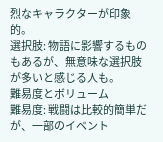烈なキャラクターが印象的。
選択肢: 物語に影響するものもあるが、無意味な選択肢が多いと感じる人も。
難易度とボリューム
難易度: 戦闘は比較的簡単だが、一部のイベント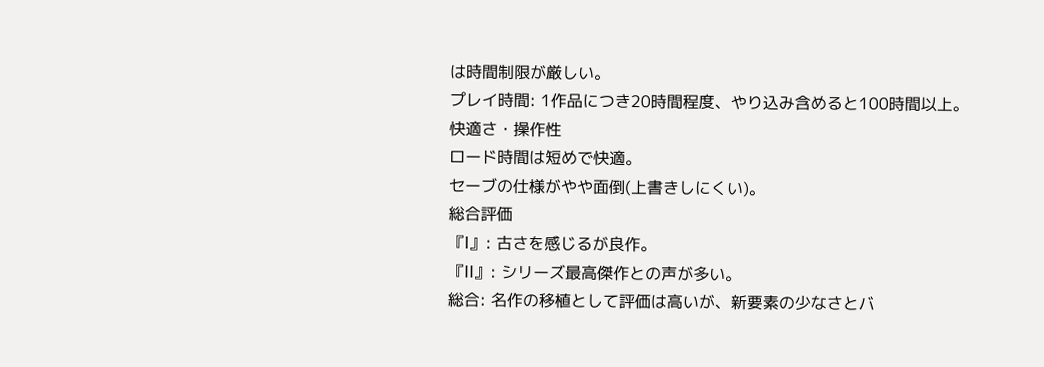は時間制限が厳しい。
プレイ時間: 1作品につき20時間程度、やり込み含めると100時間以上。
快適さ・操作性
ロード時間は短めで快適。
セーブの仕様がやや面倒(上書きしにくい)。
総合評価
『I』: 古さを感じるが良作。
『II』: シリーズ最高傑作との声が多い。
総合: 名作の移植として評価は高いが、新要素の少なさとバ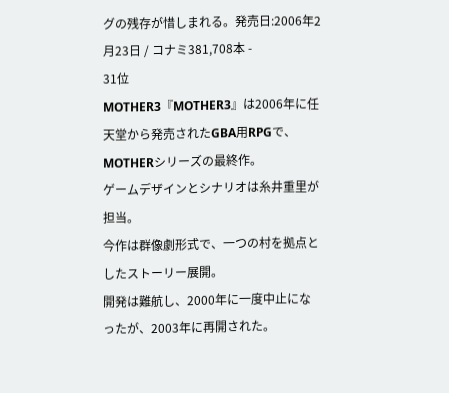グの残存が惜しまれる。発売日:2006年2月23日 / コナミ381,708本 -
31位
MOTHER3『MOTHER3』は2006年に任天堂から発売されたGBA用RPGで、MOTHERシリーズの最終作。
ゲームデザインとシナリオは糸井重里が担当。
今作は群像劇形式で、一つの村を拠点としたストーリー展開。
開発は難航し、2000年に一度中止になったが、2003年に再開された。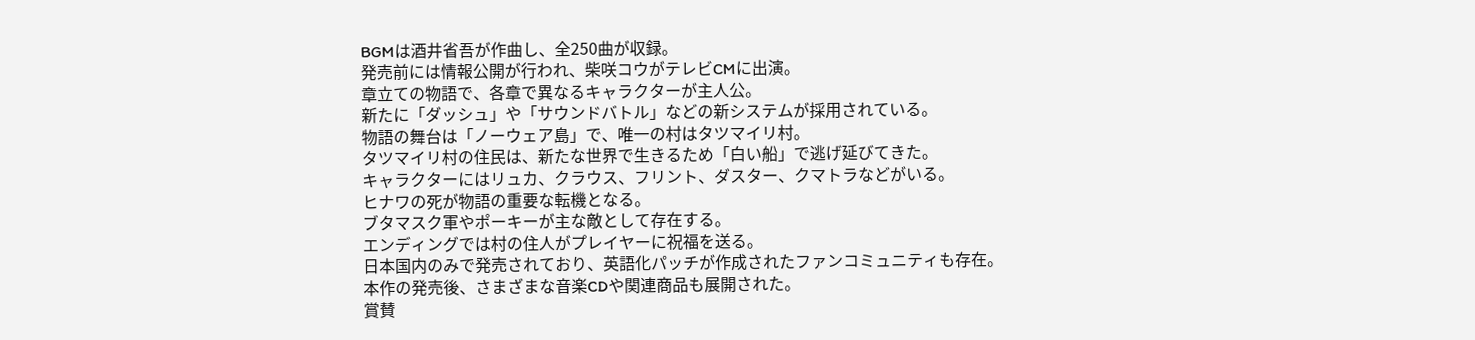BGMは酒井省吾が作曲し、全250曲が収録。
発売前には情報公開が行われ、柴咲コウがテレビCMに出演。
章立ての物語で、各章で異なるキャラクターが主人公。
新たに「ダッシュ」や「サウンドバトル」などの新システムが採用されている。
物語の舞台は「ノーウェア島」で、唯一の村はタツマイリ村。
タツマイリ村の住民は、新たな世界で生きるため「白い船」で逃げ延びてきた。
キャラクターにはリュカ、クラウス、フリント、ダスター、クマトラなどがいる。
ヒナワの死が物語の重要な転機となる。
ブタマスク軍やポーキーが主な敵として存在する。
エンディングでは村の住人がプレイヤーに祝福を送る。
日本国内のみで発売されており、英語化パッチが作成されたファンコミュニティも存在。
本作の発売後、さまざまな音楽CDや関連商品も展開された。
賞賛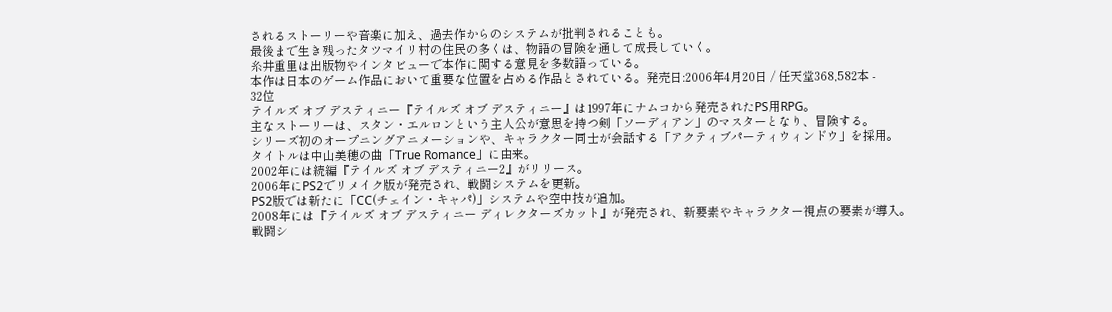されるストーリーや音楽に加え、過去作からのシステムが批判されることも。
最後まで生き残ったタツマイリ村の住民の多くは、物語の冒険を通して成長していく。
糸井重里は出版物やインタビューで本作に関する意見を多数語っている。
本作は日本のゲーム作品において重要な位置を占める作品とされている。発売日:2006年4月20日 / 任天堂368,582本 -
32位
テイルズ オブ デスティニー『テイルズ オブ デスティニー』は1997年にナムコから発売されたPS用RPG。
主なストーリーは、スタン・エルロンという主人公が意思を持つ剣「ソーディアン」のマスターとなり、冒険する。
シリーズ初のオープニングアニメーションや、キャラクター同士が会話する「アクティブパーティウィンドウ」を採用。
タイトルは中山美穂の曲「True Romance」に由来。
2002年には続編『テイルズ オブ デスティニー2』がリリース。
2006年にPS2でリメイク版が発売され、戦闘システムを更新。
PS2版では新たに「CC(チェイン・キャパ)」システムや空中技が追加。
2008年には『テイルズ オブ デスティニー ディレクターズカット』が発売され、新要素やキャラクター視点の要素が導入。
戦闘シ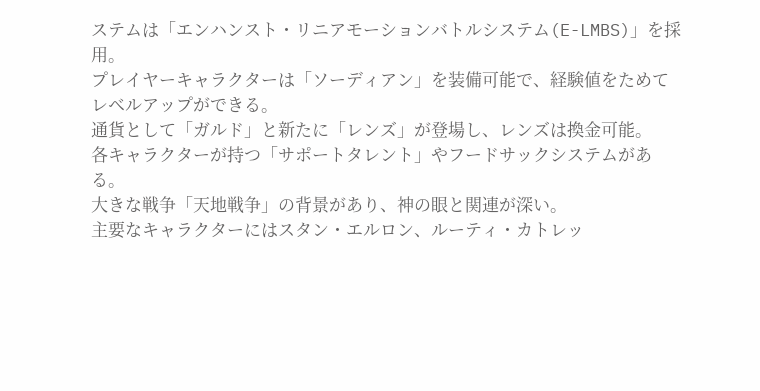ステムは「エンハンスト・リニアモーションバトルシステム(E-LMBS)」を採用。
プレイヤーキャラクターは「ソーディアン」を装備可能で、経験値をためてレベルアップができる。
通貨として「ガルド」と新たに「レンズ」が登場し、レンズは換金可能。
各キャラクターが持つ「サポートタレント」やフードサックシステムがある。
大きな戦争「天地戦争」の背景があり、神の眼と関連が深い。
主要なキャラクターにはスタン・エルロン、ルーティ・カトレッ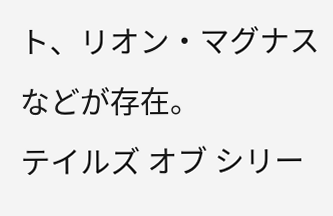ト、リオン・マグナスなどが存在。
テイルズ オブ シリー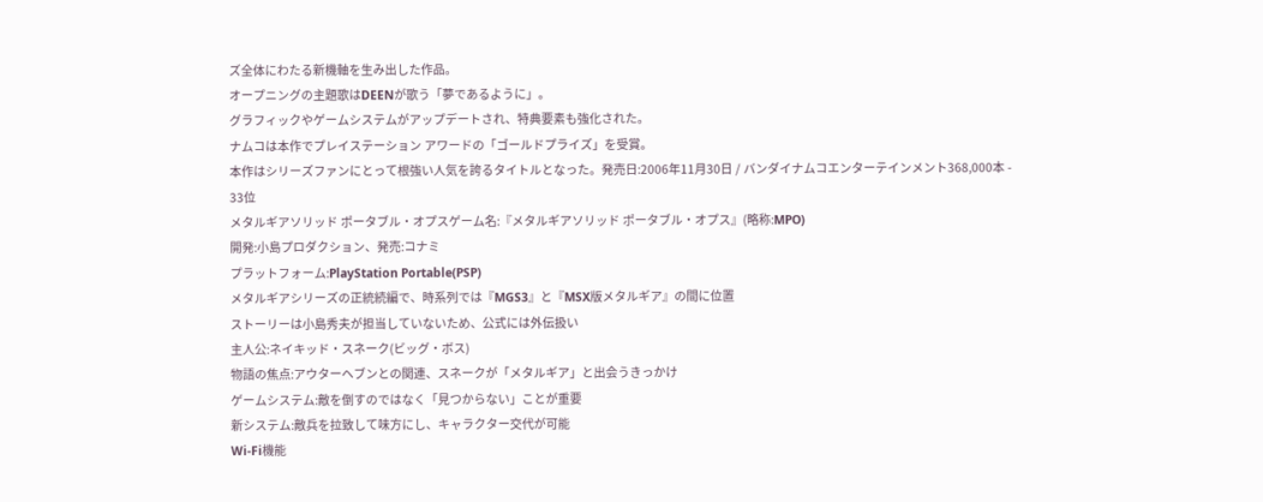ズ全体にわたる新機軸を生み出した作品。
オープニングの主題歌はDEENが歌う「夢であるように」。
グラフィックやゲームシステムがアップデートされ、特典要素も強化された。
ナムコは本作でプレイステーション アワードの「ゴールドプライズ」を受賞。
本作はシリーズファンにとって根強い人気を誇るタイトルとなった。発売日:2006年11月30日 / バンダイナムコエンターテインメント368,000本 -
33位
メタルギアソリッド ポータブル・オプスゲーム名:『メタルギアソリッド ポータブル・オプス』(略称:MPO)
開発:小島プロダクション、発売:コナミ
プラットフォーム:PlayStation Portable(PSP)
メタルギアシリーズの正統続編で、時系列では『MGS3』と『MSX版メタルギア』の間に位置
ストーリーは小島秀夫が担当していないため、公式には外伝扱い
主人公:ネイキッド・スネーク(ビッグ・ボス)
物語の焦点:アウターヘブンとの関連、スネークが「メタルギア」と出会うきっかけ
ゲームシステム:敵を倒すのではなく「見つからない」ことが重要
新システム:敵兵を拉致して味方にし、キャラクター交代が可能
Wi-Fi機能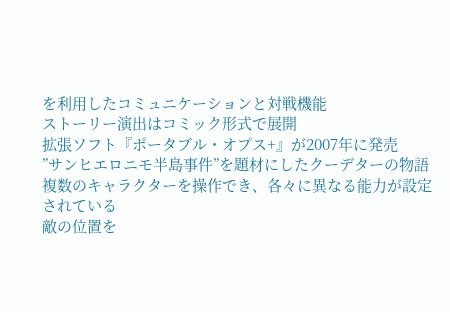を利用したコミュニケーションと対戦機能
ストーリー演出はコミック形式で展開
拡張ソフト『ポータブル・オプス+』が2007年に発売
”サンヒエロニモ半島事件”を題材にしたクーデターの物語
複数のキャラクターを操作でき、各々に異なる能力が設定されている
敵の位置を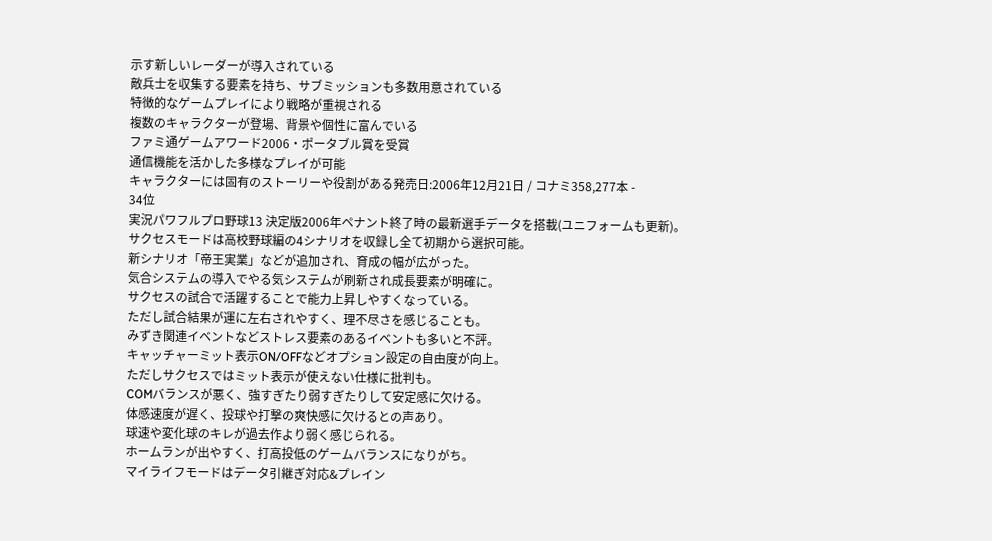示す新しいレーダーが導入されている
敵兵士を収集する要素を持ち、サブミッションも多数用意されている
特徴的なゲームプレイにより戦略が重視される
複数のキャラクターが登場、背景や個性に富んでいる
ファミ通ゲームアワード2006・ポータブル賞を受賞
通信機能を活かした多様なプレイが可能
キャラクターには固有のストーリーや役割がある発売日:2006年12月21日 / コナミ358,277本 -
34位
実況パワフルプロ野球13 決定版2006年ペナント終了時の最新選手データを搭載(ユニフォームも更新)。
サクセスモードは高校野球編の4シナリオを収録し全て初期から選択可能。
新シナリオ「帝王実業」などが追加され、育成の幅が広がった。
気合システムの導入でやる気システムが刷新され成長要素が明確に。
サクセスの試合で活躍することで能力上昇しやすくなっている。
ただし試合結果が運に左右されやすく、理不尽さを感じることも。
みずき関連イベントなどストレス要素のあるイベントも多いと不評。
キャッチャーミット表示ON/OFFなどオプション設定の自由度が向上。
ただしサクセスではミット表示が使えない仕様に批判も。
COMバランスが悪く、強すぎたり弱すぎたりして安定感に欠ける。
体感速度が遅く、投球や打撃の爽快感に欠けるとの声あり。
球速や変化球のキレが過去作より弱く感じられる。
ホームランが出やすく、打高投低のゲームバランスになりがち。
マイライフモードはデータ引継ぎ対応&プレイン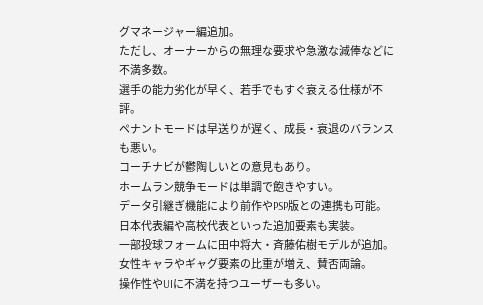グマネージャー編追加。
ただし、オーナーからの無理な要求や急激な減俸などに不満多数。
選手の能力劣化が早く、若手でもすぐ衰える仕様が不評。
ペナントモードは早送りが遅く、成長・衰退のバランスも悪い。
コーチナビが鬱陶しいとの意見もあり。
ホームラン競争モードは単調で飽きやすい。
データ引継ぎ機能により前作やPSP版との連携も可能。
日本代表編や高校代表といった追加要素も実装。
一部投球フォームに田中将大・斉藤佑樹モデルが追加。
女性キャラやギャグ要素の比重が増え、賛否両論。
操作性やUIに不満を持つユーザーも多い。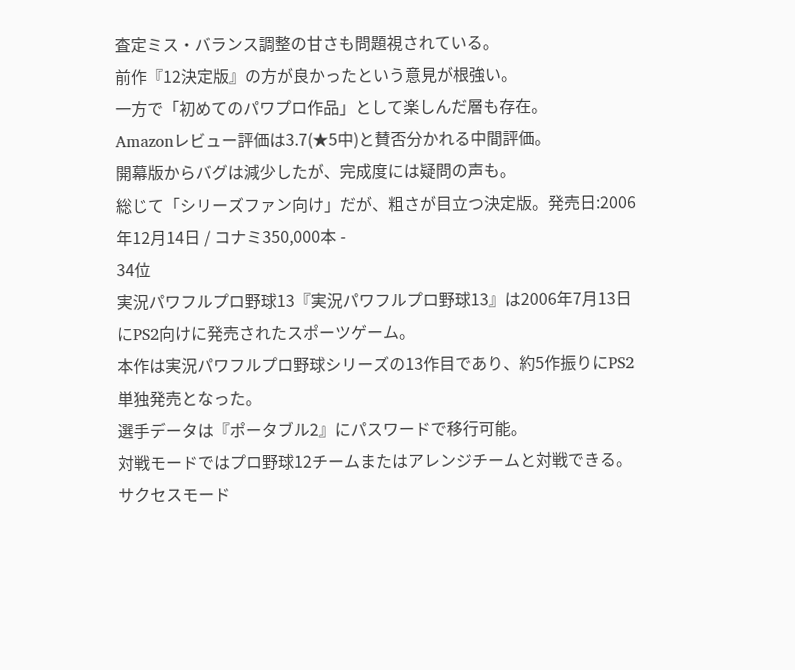査定ミス・バランス調整の甘さも問題視されている。
前作『12決定版』の方が良かったという意見が根強い。
一方で「初めてのパワプロ作品」として楽しんだ層も存在。
Amazonレビュー評価は3.7(★5中)と賛否分かれる中間評価。
開幕版からバグは減少したが、完成度には疑問の声も。
総じて「シリーズファン向け」だが、粗さが目立つ決定版。発売日:2006年12月14日 / コナミ350,000本 -
34位
実況パワフルプロ野球13『実況パワフルプロ野球13』は2006年7月13日にPS2向けに発売されたスポーツゲーム。
本作は実況パワフルプロ野球シリーズの13作目であり、約5作振りにPS2単独発売となった。
選手データは『ポータブル2』にパスワードで移行可能。
対戦モードではプロ野球12チームまたはアレンジチームと対戦できる。
サクセスモード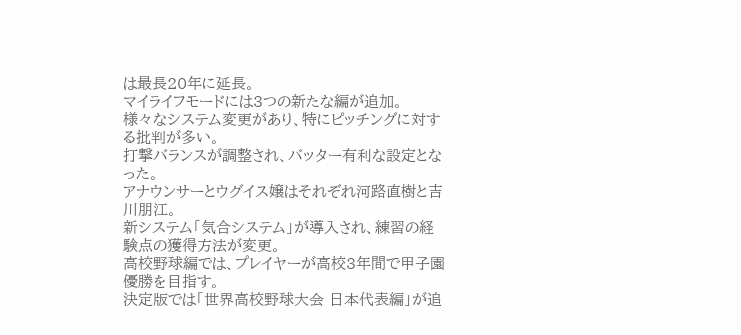は最長20年に延長。
マイライフモードには3つの新たな編が追加。
様々なシステム変更があり、特にピッチングに対する批判が多い。
打撃バランスが調整され、バッター有利な設定となった。
アナウンサーとウグイス嬢はそれぞれ河路直樹と吉川朋江。
新システム「気合システム」が導入され、練習の経験点の獲得方法が変更。
高校野球編では、プレイヤーが高校3年間で甲子園優勝を目指す。
決定版では「世界高校野球大会 日本代表編」が追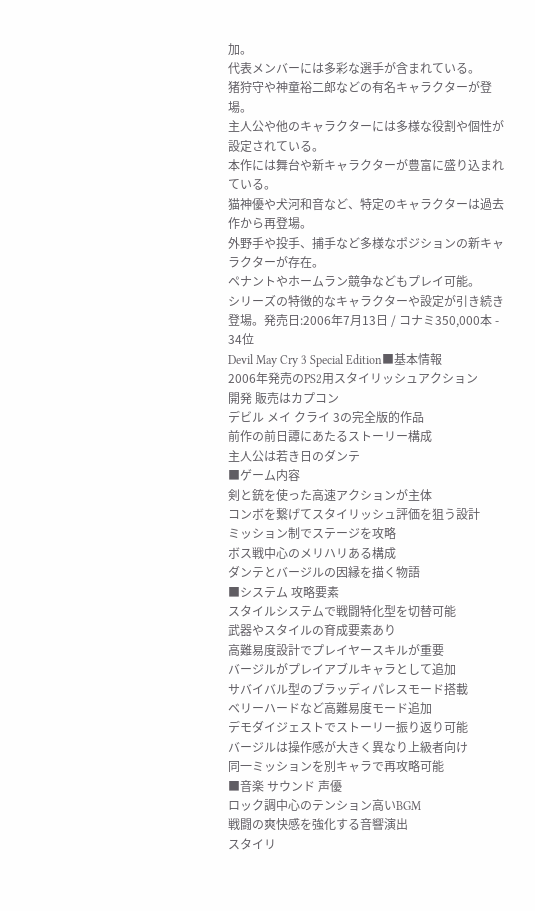加。
代表メンバーには多彩な選手が含まれている。
猪狩守や神童裕二郎などの有名キャラクターが登場。
主人公や他のキャラクターには多様な役割や個性が設定されている。
本作には舞台や新キャラクターが豊富に盛り込まれている。
猫神優や犬河和音など、特定のキャラクターは過去作から再登場。
外野手や投手、捕手など多様なポジションの新キャラクターが存在。
ペナントやホームラン競争などもプレイ可能。
シリーズの特徴的なキャラクターや設定が引き続き登場。発売日:2006年7月13日 / コナミ350,000本 -
34位
Devil May Cry 3 Special Edition■基本情報
2006年発売のPS2用スタイリッシュアクション
開発 販売はカプコン
デビル メイ クライ 3の完全版的作品
前作の前日譚にあたるストーリー構成
主人公は若き日のダンテ
■ゲーム内容
剣と銃を使った高速アクションが主体
コンボを繋げてスタイリッシュ評価を狙う設計
ミッション制でステージを攻略
ボス戦中心のメリハリある構成
ダンテとバージルの因縁を描く物語
■システム 攻略要素
スタイルシステムで戦闘特化型を切替可能
武器やスタイルの育成要素あり
高難易度設計でプレイヤースキルが重要
バージルがプレイアブルキャラとして追加
サバイバル型のブラッディパレスモード搭載
ベリーハードなど高難易度モード追加
デモダイジェストでストーリー振り返り可能
バージルは操作感が大きく異なり上級者向け
同一ミッションを別キャラで再攻略可能
■音楽 サウンド 声優
ロック調中心のテンション高いBGM
戦闘の爽快感を強化する音響演出
スタイリ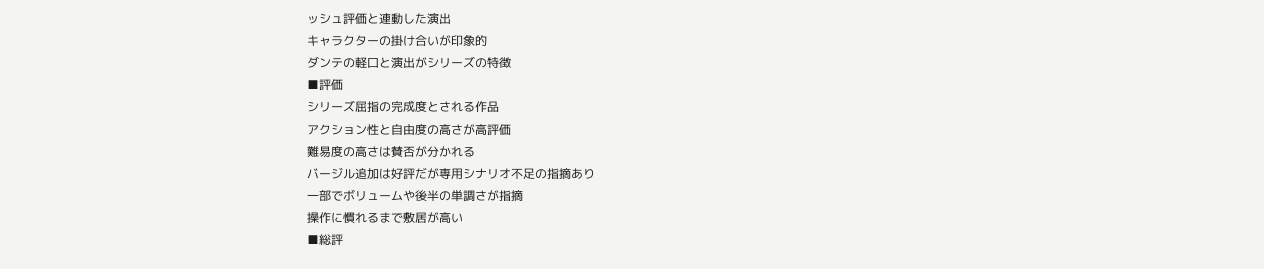ッシュ評価と連動した演出
キャラクターの掛け合いが印象的
ダンテの軽口と演出がシリーズの特徴
■評価
シリーズ屈指の完成度とされる作品
アクション性と自由度の高さが高評価
難易度の高さは賛否が分かれる
バージル追加は好評だが専用シナリオ不足の指摘あり
一部でボリュームや後半の単調さが指摘
操作に慣れるまで敷居が高い
■総評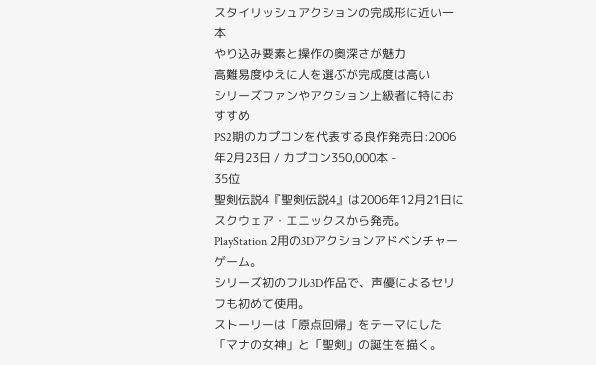スタイリッシュアクションの完成形に近い一本
やり込み要素と操作の奥深さが魅力
高難易度ゆえに人を選ぶが完成度は高い
シリーズファンやアクション上級者に特におすすめ
PS2期のカプコンを代表する良作発売日:2006年2月23日 / カプコン350,000本 -
35位
聖剣伝説4『聖剣伝説4』は2006年12月21日にスクウェア・エニックスから発売。
PlayStation 2用の3Dアクションアドベンチャーゲーム。
シリーズ初のフル3D作品で、声優によるセリフも初めて使用。
ストーリーは「原点回帰」をテーマにした「マナの女神」と「聖剣」の誕生を描く。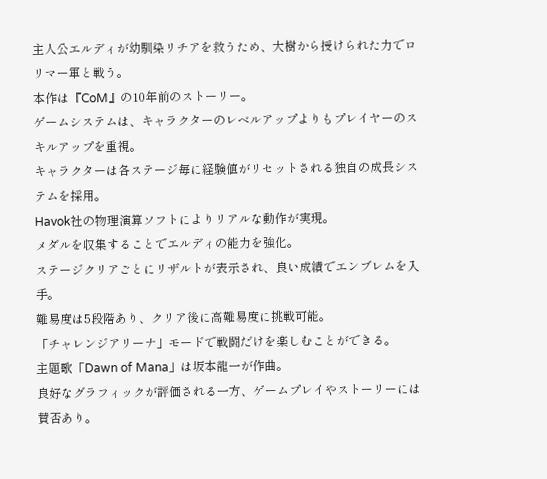主人公エルディが幼馴染リチアを救うため、大樹から授けられた力でロリマー軍と戦う。
本作は『CoM』の10年前のストーリー。
ゲームシステムは、キャラクターのレベルアップよりもプレイヤーのスキルアップを重視。
キャラクターは各ステージ毎に経験値がリセットされる独自の成長システムを採用。
Havok社の物理演算ソフトによりリアルな動作が実現。
メダルを収集することでエルディの能力を強化。
ステージクリアごとにリザルトが表示され、良い成績でエンブレムを入手。
難易度は5段階あり、クリア後に高難易度に挑戦可能。
「チャレンジアリーナ」モードで戦闘だけを楽しむことができる。
主題歌「Dawn of Mana」は坂本龍一が作曲。
良好なグラフィックが評価される一方、ゲームプレイやストーリーには賛否あり。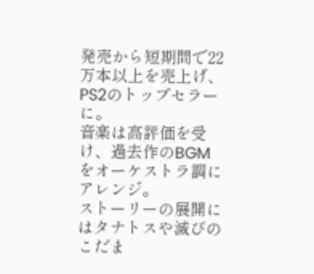発売から短期間で22万本以上を売上げ、PS2のトップセラーに。
音楽は高評価を受け、過去作のBGMをオーケストラ調にアレンジ。
ストーリーの展開にはタナトスや滅びのこだま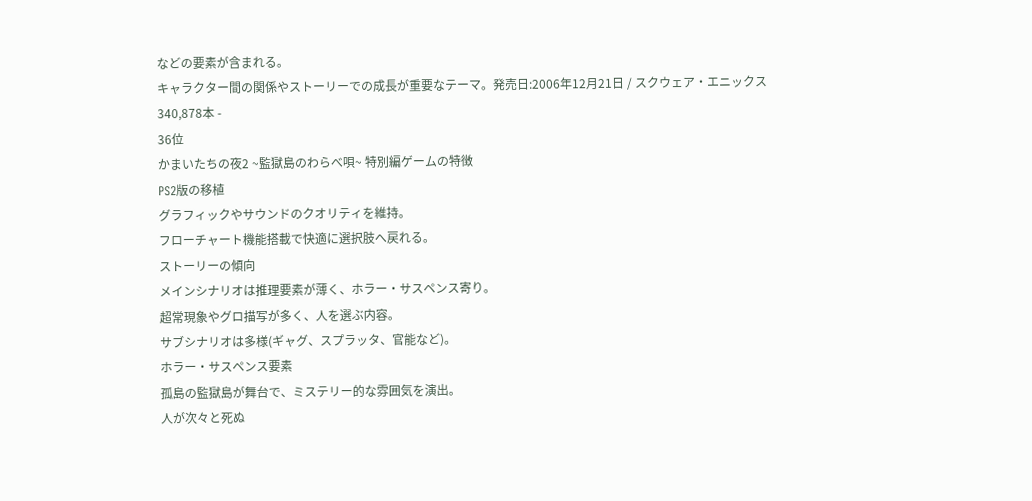などの要素が含まれる。
キャラクター間の関係やストーリーでの成長が重要なテーマ。発売日:2006年12月21日 / スクウェア・エニックス340,878本 -
36位
かまいたちの夜2 ~監獄島のわらべ唄~ 特別編ゲームの特徴
PS2版の移植
グラフィックやサウンドのクオリティを維持。
フローチャート機能搭載で快適に選択肢へ戻れる。
ストーリーの傾向
メインシナリオは推理要素が薄く、ホラー・サスペンス寄り。
超常現象やグロ描写が多く、人を選ぶ内容。
サブシナリオは多様(ギャグ、スプラッタ、官能など)。
ホラー・サスペンス要素
孤島の監獄島が舞台で、ミステリー的な雰囲気を演出。
人が次々と死ぬ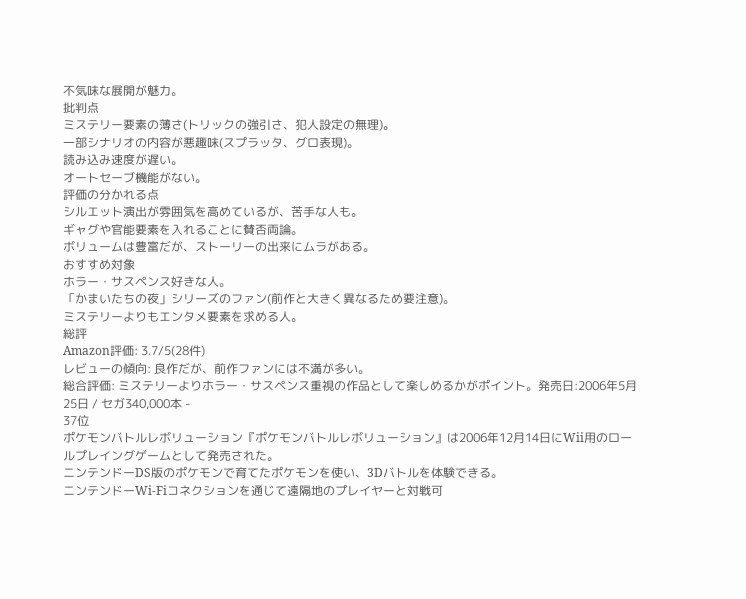不気味な展開が魅力。
批判点
ミステリー要素の薄さ(トリックの強引さ、犯人設定の無理)。
一部シナリオの内容が悪趣味(スプラッタ、グロ表現)。
読み込み速度が遅い。
オートセーブ機能がない。
評価の分かれる点
シルエット演出が雰囲気を高めているが、苦手な人も。
ギャグや官能要素を入れることに賛否両論。
ボリュームは豊富だが、ストーリーの出来にムラがある。
おすすめ対象
ホラー・サスペンス好きな人。
「かまいたちの夜」シリーズのファン(前作と大きく異なるため要注意)。
ミステリーよりもエンタメ要素を求める人。
総評
Amazon評価: 3.7/5(28件)
レビューの傾向: 良作だが、前作ファンには不満が多い。
総合評価: ミステリーよりホラー・サスペンス重視の作品として楽しめるかがポイント。発売日:2006年5月25日 / セガ340,000本 -
37位
ポケモンバトルレボリューション『ポケモンバトルレボリューション』は2006年12月14日にWii用のロールプレイングゲームとして発売された。
ニンテンドーDS版のポケモンで育てたポケモンを使い、3Dバトルを体験できる。
ニンテンドーWi-Fiコネクションを通じて遠隔地のプレイヤーと対戦可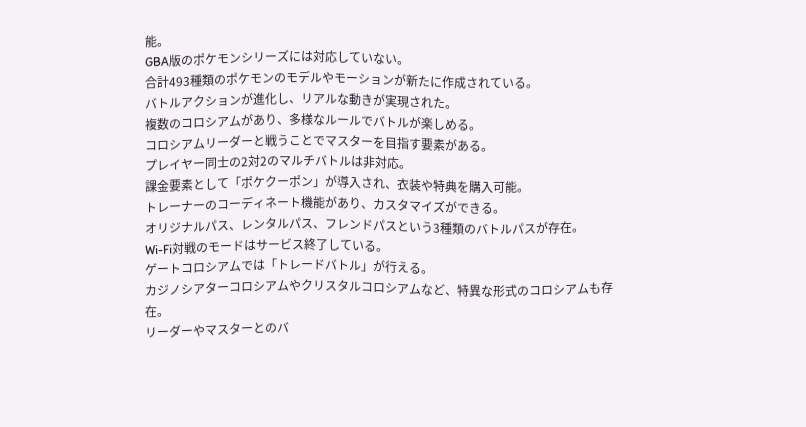能。
GBA版のポケモンシリーズには対応していない。
合計493種類のポケモンのモデルやモーションが新たに作成されている。
バトルアクションが進化し、リアルな動きが実現された。
複数のコロシアムがあり、多様なルールでバトルが楽しめる。
コロシアムリーダーと戦うことでマスターを目指す要素がある。
プレイヤー同士の2対2のマルチバトルは非対応。
課金要素として「ポケクーポン」が導入され、衣装や特典を購入可能。
トレーナーのコーディネート機能があり、カスタマイズができる。
オリジナルパス、レンタルパス、フレンドパスという3種類のバトルパスが存在。
Wi-Fi対戦のモードはサービス終了している。
ゲートコロシアムでは「トレードバトル」が行える。
カジノシアターコロシアムやクリスタルコロシアムなど、特異な形式のコロシアムも存在。
リーダーやマスターとのバ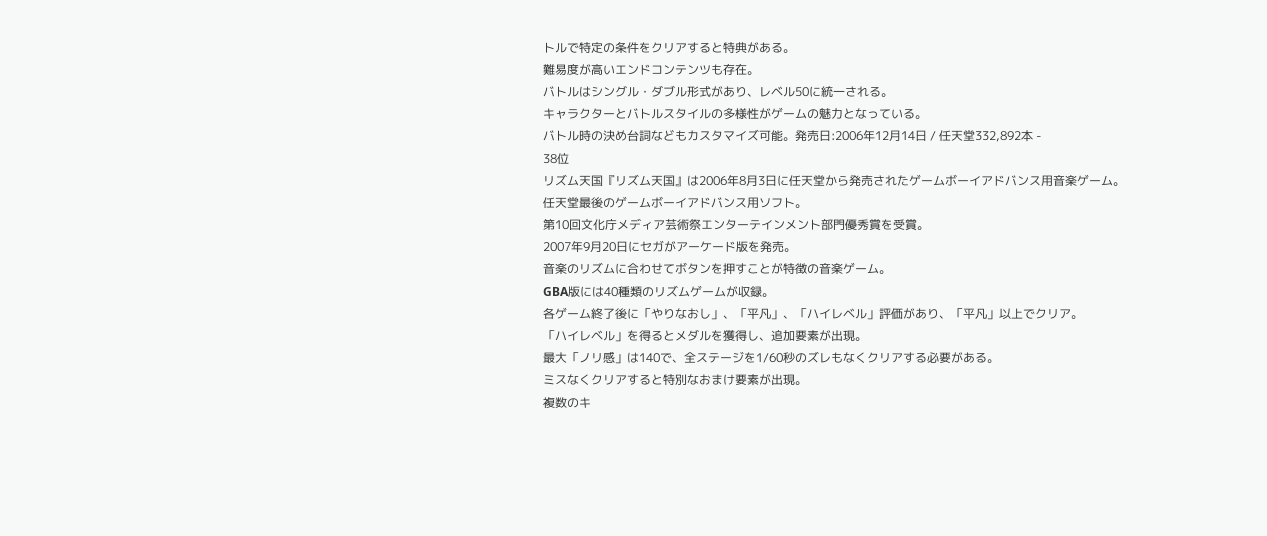トルで特定の条件をクリアすると特典がある。
難易度が高いエンドコンテンツも存在。
バトルはシングル・ダブル形式があり、レベル50に統一される。
キャラクターとバトルスタイルの多様性がゲームの魅力となっている。
バトル時の決め台詞などもカスタマイズ可能。発売日:2006年12月14日 / 任天堂332,892本 -
38位
リズム天国『リズム天国』は2006年8月3日に任天堂から発売されたゲームボーイアドバンス用音楽ゲーム。
任天堂最後のゲームボーイアドバンス用ソフト。
第10回文化庁メディア芸術祭エンターテインメント部門優秀賞を受賞。
2007年9月20日にセガがアーケード版を発売。
音楽のリズムに合わせてボタンを押すことが特徴の音楽ゲーム。
GBA版には40種類のリズムゲームが収録。
各ゲーム終了後に「やりなおし」、「平凡」、「ハイレベル」評価があり、「平凡」以上でクリア。
「ハイレベル」を得るとメダルを獲得し、追加要素が出現。
最大「ノリ感」は140で、全ステージを1/60秒のズレもなくクリアする必要がある。
ミスなくクリアすると特別なおまけ要素が出現。
複数のキ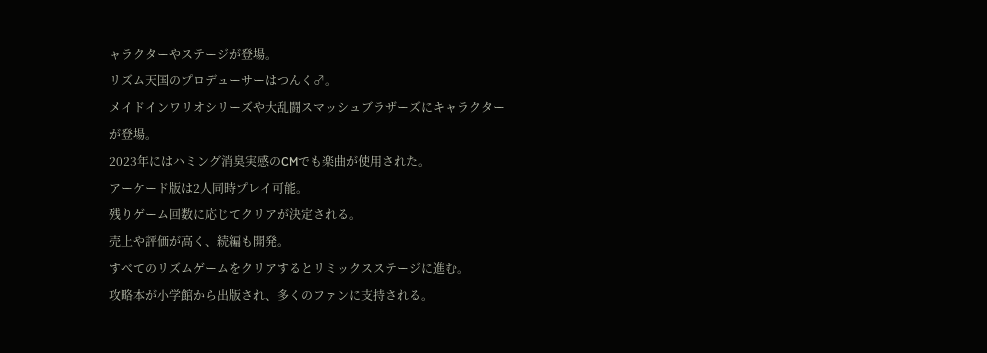ャラクターやステージが登場。
リズム天国のプロデューサーはつんく♂。
メイドインワリオシリーズや大乱闘スマッシュブラザーズにキャラクターが登場。
2023年にはハミング消臭実感のCMでも楽曲が使用された。
アーケード版は2人同時プレイ可能。
残りゲーム回数に応じてクリアが決定される。
売上や評価が高く、続編も開発。
すべてのリズムゲームをクリアするとリミックスステージに進む。
攻略本が小学館から出版され、多くのファンに支持される。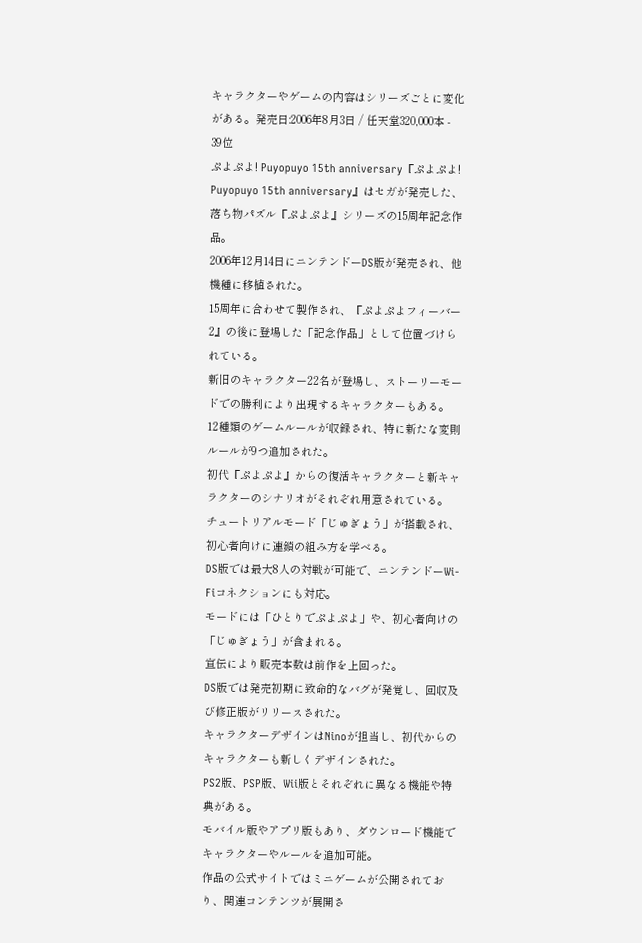キャラクターやゲームの内容はシリーズごとに変化がある。発売日:2006年8月3日 / 任天堂320,000本 -
39位
ぷよぷよ! Puyopuyo 15th anniversary『ぷよぷよ! Puyopuyo 15th anniversary』はセガが発売した、落ち物パズル『ぷよぷよ』シリーズの15周年記念作品。
2006年12月14日にニンテンドーDS版が発売され、他機種に移植された。
15周年に合わせて製作され、『ぷよぷよフィーバー2』の後に登場した「記念作品」として位置づけられている。
新旧のキャラクター22名が登場し、ストーリーモードでの勝利により出現するキャラクターもある。
12種類のゲームルールが収録され、特に新たな変則ルールが9つ追加された。
初代『ぷよぷよ』からの復活キャラクターと新キャラクターのシナリオがそれぞれ用意されている。
チュートリアルモード「じゅぎょう」が搭載され、初心者向けに連鎖の組み方を学べる。
DS版では最大8人の対戦が可能で、ニンテンドーWi-Fiコネクションにも対応。
モードには「ひとりでぷよぷよ」や、初心者向けの「じゅぎょう」が含まれる。
宣伝により販売本数は前作を上回った。
DS版では発売初期に致命的なバグが発覚し、回収及び修正版がリリースされた。
キャラクターデザインはNinoが担当し、初代からのキャラクターも新しくデザインされた。
PS2版、PSP版、Wii版とそれぞれに異なる機能や特典がある。
モバイル版やアプリ版もあり、ダウンロード機能でキャラクターやルールを追加可能。
作品の公式サイトではミニゲームが公開されており、関連コンテンツが展開さ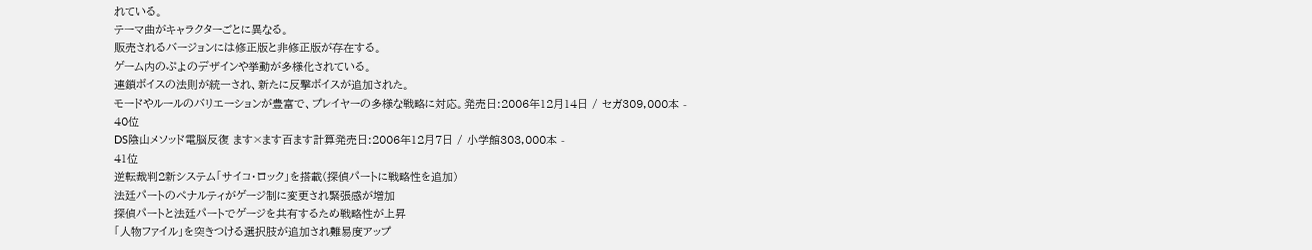れている。
テーマ曲がキャラクターごとに異なる。
販売されるバージョンには修正版と非修正版が存在する。
ゲーム内のぷよのデザインや挙動が多様化されている。
連鎖ボイスの法則が統一され、新たに反撃ボイスが追加された。
モードやルールのバリエーションが豊富で、プレイヤーの多様な戦略に対応。発売日:2006年12月14日 / セガ309,000本 -
40位
DS陰山メソッド電脳反復 ます×ます百ます計算発売日:2006年12月7日 / 小学館303,000本 -
41位
逆転裁判2新システム「サイコ・ロック」を搭載(探偵パートに戦略性を追加)
法廷パートのペナルティがゲージ制に変更され緊張感が増加
探偵パートと法廷パートでゲージを共有するため戦略性が上昇
「人物ファイル」を突きつける選択肢が追加され難易度アップ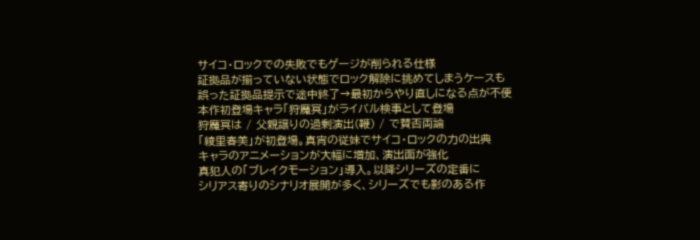サイコ・ロックでの失敗でもゲージが削られる仕様
証拠品が揃っていない状態でロック解除に挑めてしまうケースも
誤った証拠品提示で途中終了→最初からやり直しになる点が不便
本作初登場キャラ「狩魔冥」がライバル検事として登場
狩魔冥は / 父親譲りの過剰演出(鞭) / で賛否両論
「綾里春美」が初登場。真宵の従妹でサイコ・ロックの力の出典
キャラのアニメーションが大幅に増加、演出面が強化
真犯人の「ブレイクモーション」導入。以降シリーズの定番に
シリアス寄りのシナリオ展開が多く、シリーズでも影のある作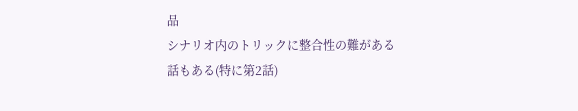品
シナリオ内のトリックに整合性の難がある話もある(特に第2話)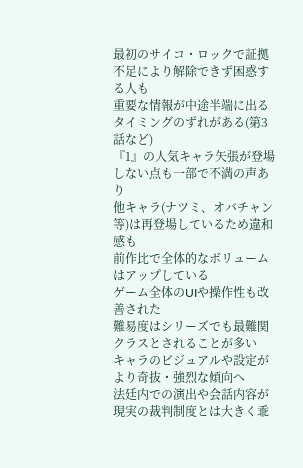最初のサイコ・ロックで証拠不足により解除できず困惑する人も
重要な情報が中途半端に出るタイミングのずれがある(第3話など)
『1』の人気キャラ矢張が登場しない点も一部で不満の声あり
他キャラ(ナツミ、オバチャン等)は再登場しているため違和感も
前作比で全体的なボリュームはアップしている
ゲーム全体のUIや操作性も改善された
難易度はシリーズでも最難関クラスとされることが多い
キャラのビジュアルや設定がより奇抜・強烈な傾向へ
法廷内での演出や会話内容が現実の裁判制度とは大きく乖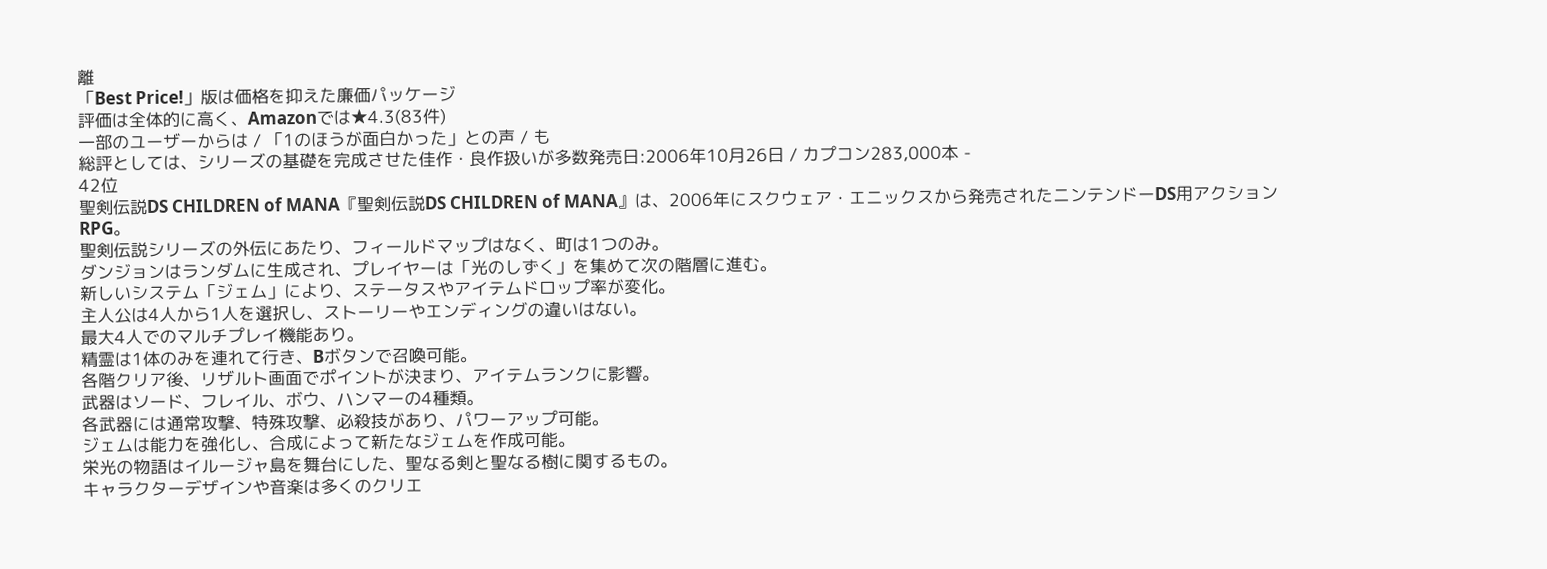離
「Best Price!」版は価格を抑えた廉価パッケージ
評価は全体的に高く、Amazonでは★4.3(83件)
一部のユーザーからは / 「1のほうが面白かった」との声 / も
総評としては、シリーズの基礎を完成させた佳作・良作扱いが多数発売日:2006年10月26日 / カプコン283,000本 -
42位
聖剣伝説DS CHILDREN of MANA『聖剣伝説DS CHILDREN of MANA』は、2006年にスクウェア・エニックスから発売されたニンテンドーDS用アクションRPG。
聖剣伝説シリーズの外伝にあたり、フィールドマップはなく、町は1つのみ。
ダンジョンはランダムに生成され、プレイヤーは「光のしずく」を集めて次の階層に進む。
新しいシステム「ジェム」により、ステータスやアイテムドロップ率が変化。
主人公は4人から1人を選択し、ストーリーやエンディングの違いはない。
最大4人でのマルチプレイ機能あり。
精霊は1体のみを連れて行き、Bボタンで召喚可能。
各階クリア後、リザルト画面でポイントが決まり、アイテムランクに影響。
武器はソード、フレイル、ボウ、ハンマーの4種類。
各武器には通常攻撃、特殊攻撃、必殺技があり、パワーアップ可能。
ジェムは能力を強化し、合成によって新たなジェムを作成可能。
栄光の物語はイルージャ島を舞台にした、聖なる剣と聖なる樹に関するもの。
キャラクターデザインや音楽は多くのクリエ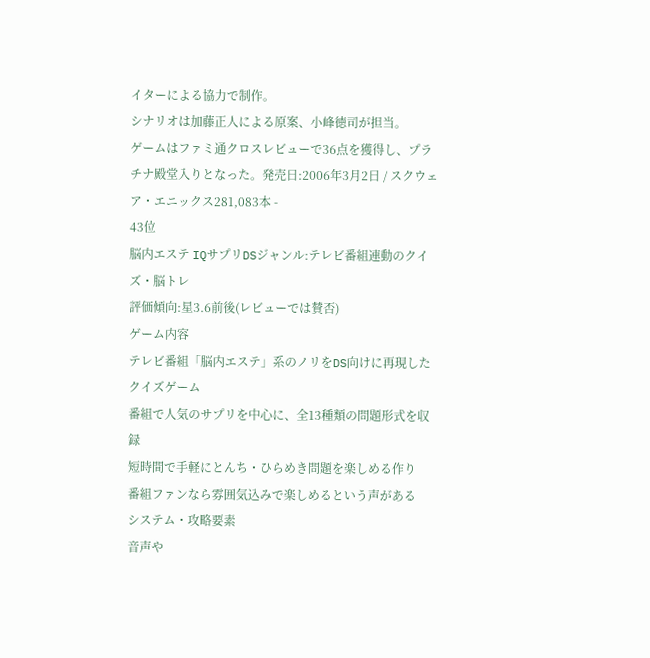イターによる協力で制作。
シナリオは加藤正人による原案、小峰徳司が担当。
ゲームはファミ通クロスレビューで36点を獲得し、プラチナ殿堂入りとなった。発売日:2006年3月2日 / スクウェア・エニックス281,083本 -
43位
脳内エステ IQサプリDSジャンル:テレビ番組連動のクイズ・脳トレ
評価傾向:星3.6前後(レビューでは賛否)
ゲーム内容
テレビ番組「脳内エステ」系のノリをDS向けに再現したクイズゲーム
番組で人気のサプリを中心に、全13種類の問題形式を収録
短時間で手軽にとんち・ひらめき問題を楽しめる作り
番組ファンなら雰囲気込みで楽しめるという声がある
システム・攻略要素
音声や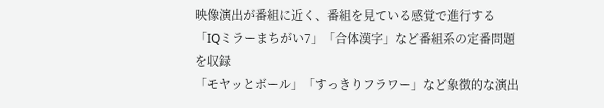映像演出が番組に近く、番組を見ている感覚で進行する
「IQミラーまちがい7」「合体漢字」など番組系の定番問題を収録
「モヤッとボール」「すっきりフラワー」など象徴的な演出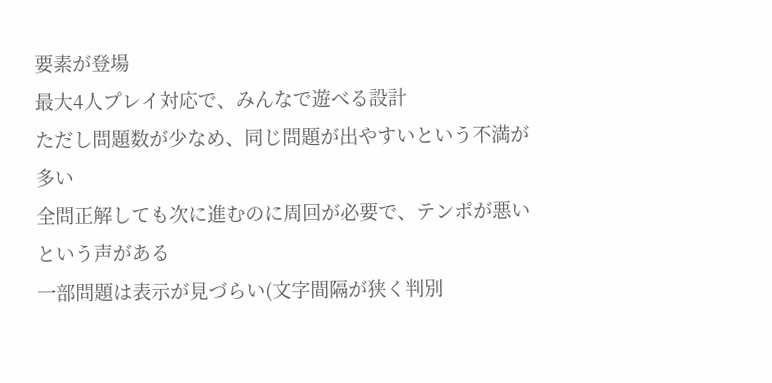要素が登場
最大4人プレイ対応で、みんなで遊べる設計
ただし問題数が少なめ、同じ問題が出やすいという不満が多い
全問正解しても次に進むのに周回が必要で、テンポが悪いという声がある
一部問題は表示が見づらい(文字間隔が狭く判別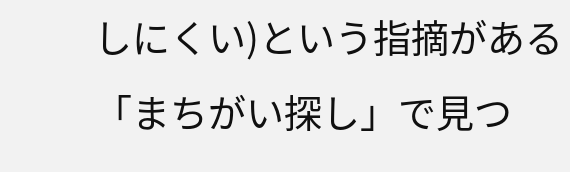しにくい)という指摘がある
「まちがい探し」で見つ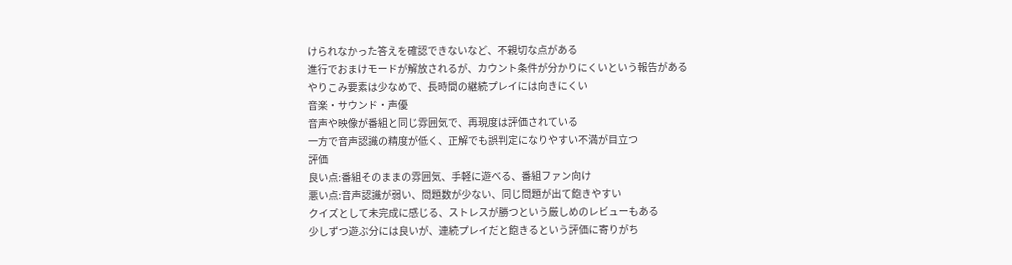けられなかった答えを確認できないなど、不親切な点がある
進行でおまけモードが解放されるが、カウント条件が分かりにくいという報告がある
やりこみ要素は少なめで、長時間の継続プレイには向きにくい
音楽・サウンド・声優
音声や映像が番組と同じ雰囲気で、再現度は評価されている
一方で音声認識の精度が低く、正解でも誤判定になりやすい不満が目立つ
評価
良い点:番組そのままの雰囲気、手軽に遊べる、番組ファン向け
悪い点:音声認識が弱い、問題数が少ない、同じ問題が出て飽きやすい
クイズとして未完成に感じる、ストレスが勝つという厳しめのレビューもある
少しずつ遊ぶ分には良いが、連続プレイだと飽きるという評価に寄りがち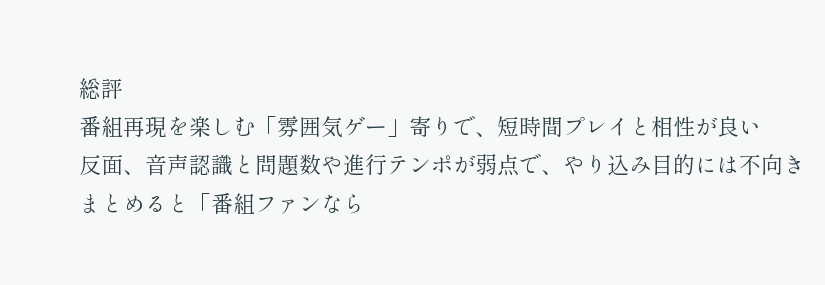総評
番組再現を楽しむ「雰囲気ゲー」寄りで、短時間プレイと相性が良い
反面、音声認識と問題数や進行テンポが弱点で、やり込み目的には不向き
まとめると「番組ファンなら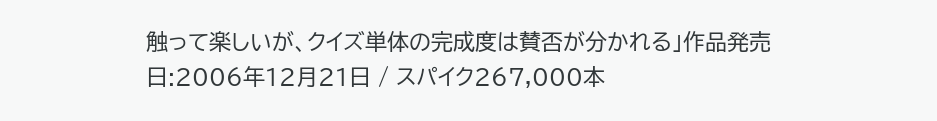触って楽しいが、クイズ単体の完成度は賛否が分かれる」作品発売日:2006年12月21日 / スパイク267,000本